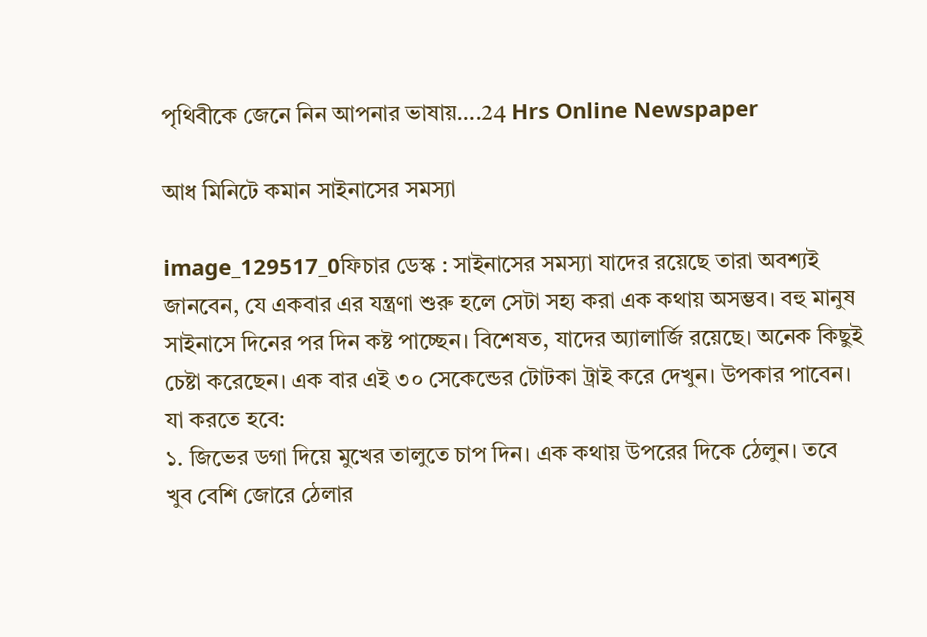পৃথিবীকে জেনে নিন আপনার ভাষায়….24 Hrs Online Newspaper

আধ মিনিটে কমান সাইনাসের সমস্যা

image_129517_0ফিচার ডেস্ক : সাইনাসের সমস্যা যাদের রয়েছে তারা অবশ্যই জানবেন, যে একবার এর যন্ত্রণা শুরু হলে সেটা সহ্য করা এক কথায় অসম্ভব। বহু মানুষ সাইনাসে দিনের পর দিন কষ্ট পাচ্ছেন। বিশেষত, যাদের অ্যালার্জি রয়েছে। অনেক কিছুই চেষ্টা করেছেন। এক বার এই ৩০ সেকেন্ডের টোটকা ট্রাই করে দেখুন। উপকার পাবেন।
যা করতে হবে:
১. জিভের ডগা দিয়ে মুখের তালুতে চাপ দিন। এক কথায় উপরের দিকে ঠেলুন। তবে খুব বেশি জোরে ঠেলার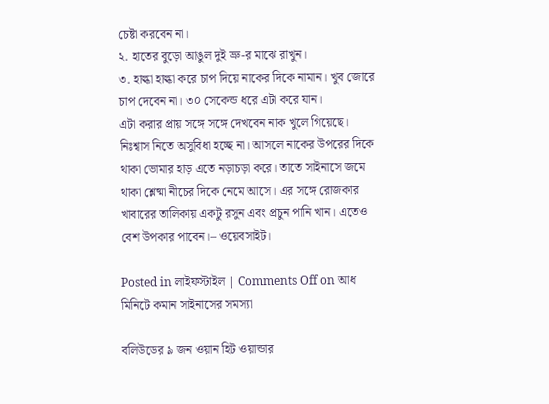চেষ্টা করবেন না।
২. হাতের বুড়ো আঙুল দুই ভ্রু-র মাঝে রাখুন।
৩. হাল্কা হাল্কা করে চাপ দিয়ে নাকের দিকে নামান। খুব জোরে চাপ দেবেন না। ৩০ সেকেন্ড ধরে এটা করে যান।
এটা করার প্রায় সঙ্গে সঙ্গে দেখবেন নাক খুলে গিয়েছে। নিঃশ্বাস নিতে অসুবিধা হচ্ছে না। আসলে নাকের উপরের দিকে থাকা ভোমার হাড় এতে নড়াচড়া করে। তাতে সাইনাসে জমে থাকা শ্লেষ্মা নীচের দিকে নেমে আসে। এর সঙ্গে রোজকার খাবারের তালিকায় একটু রসুন এবং প্রচুন পানি খান। এতেও বেশ উপকার পাবেন।– ওয়েবসাইট।

Posted in লাইফস্টাইল | Comments Off on আধ মিনিটে কমান সাইনাসের সমস্যা

বলিউডের ৯ জন ওয়ান হিট ওয়ান্ডার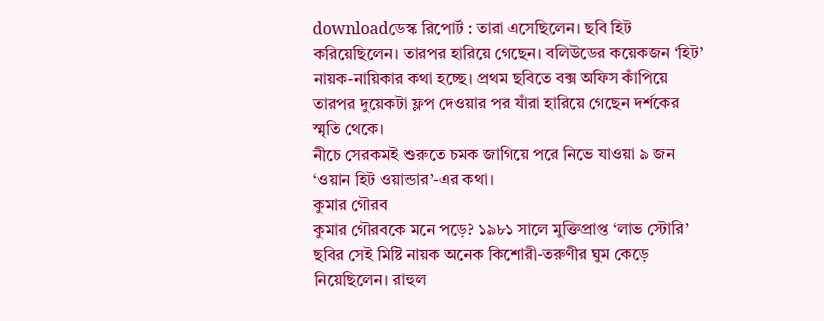downloadডেস্ক রিপোর্ট : তারা এসেছিলেন। ছবি হিট করিয়েছিলেন। তারপর হারিয়ে গেছেন। বলিউডের কয়েকজন ‘হিট’ নায়ক-নায়িকার কথা হচ্ছে। প্রথম ছবিতে বক্স অফিস কাঁপিয়ে তারপর দুয়েকটা ফ্লপ দেওয়ার পর যাঁরা হারিয়ে গেছেন দর্শকের স্মৃতি থেকে।
নীচে সেরকমই শুরুতে চমক জাগিয়ে পরে নিভে যাওয়া ৯ জন ‘ওয়ান হিট ওয়ান্ডার’-এর কথা।
কুমার গৌরব
কুমার গৌরবকে মনে পড়ে? ১৯৮১ সালে মুক্তিপ্রাপ্ত ‘লাভ স্টোরি’ ছবির সেই মিষ্টি নায়ক অনেক কিশোরী-তরুণীর ঘুম কেড়ে নিয়েছিলেন। রাহুল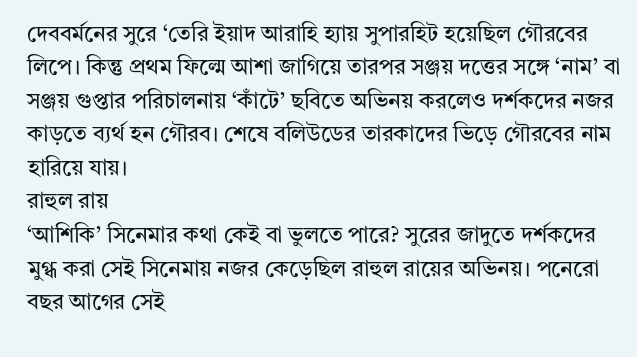দেববর্মনের সুরে ‘তেরি ইয়াদ আরাহি হ্যায় সুপারহিট হয়েছিল গৌরবের লিপে। কিন্তু প্রথম ফিল্মে আশা জাগিয়ে তারপর সঞ্জয় দত্তের সঙ্গে ‘নাম’ বা সঞ্জয় গুপ্তার পরিচালনায় ‘কাঁটে’ ছবিতে অভিনয় করলেও দর্শকদের নজর কাড়তে ব্যর্থ হন গৌরব। শেষে বলিউডের তারকাদের ভিড়ে গৌরবের নাম হারিয়ে যায়।
রাহুল রায়
‘আশিকি’ সিনেমার কথা কেই বা ভুলতে পারে? সুরের জাদুতে দর্শকদের মুগ্ধ করা সেই সিনেমায় নজর কেড়েছিল রাহুল রায়ের অভিনয়। পনেরো বছর আগের সেই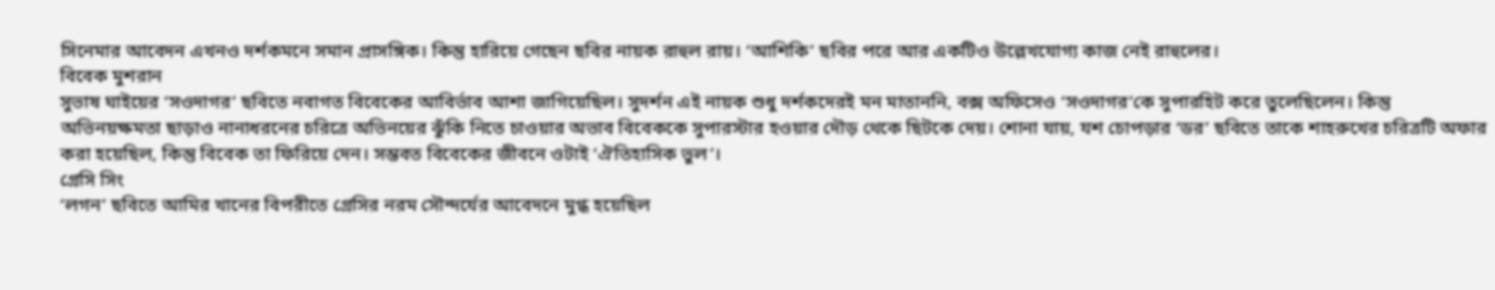সিনেমার আবেদন এখনও দর্শকমনে সমান প্রাসঙ্গিক। কিন্তু হারিয়ে গেছেন ছবির নায়ক রাহুল রায়। ‘আশিকি’ ছবির পরে আর একটিও উল্লেখযোগ্য কাজ নেই রাহুলের।
বিবেক মুশরান
সুভাষ ঘাইয়ের ‘সওদাগর’ ছবিতে নবাগত বিবেকের আবির্ভাব আশা জাগিয়েছিল। সুদর্শন এই নায়ক শুধু দর্শকদেরই মন মাতাননি, বক্স অফিসেও ‘সওদাগর’কে সুপারহিট করে তুলেছিলেন। কিন্তু অভিনয়ক্ষমতা ছাড়াও নানাধরনের চরিত্রে অভিনয়ের ঝুঁকি নিতে চাওয়ার অভাব বিবেককে সুপারস্টার হওয়ার দৌড় থেকে ছিটকে দেয়। শোনা যায়, যশ চোপড়ার ‘ডর’ ছবিতে তাকে শাহরুখের চরিত্রটি অফার করা হয়েছিল, কিন্তু বিবেক তা ফিরিয়ে দেন। সম্ভবত বিবেকের জীবনে ওটাই ‘ঐতিহাসিক ভুল’।
গ্রেসি সিং
‘লগন’ ছবিতে আমির খানের বিপরীতে গ্রেসির নরম সৌন্দর্যের আবেদনে মুগ্ধ হয়েছিল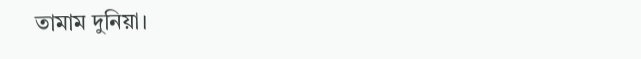তামাম দুনিয়া।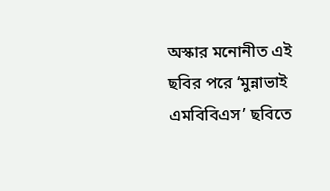অস্কার মনোনীত এই ছবির পরে ‘মুন্নাভাই এমবিবিএস’ ছবিতে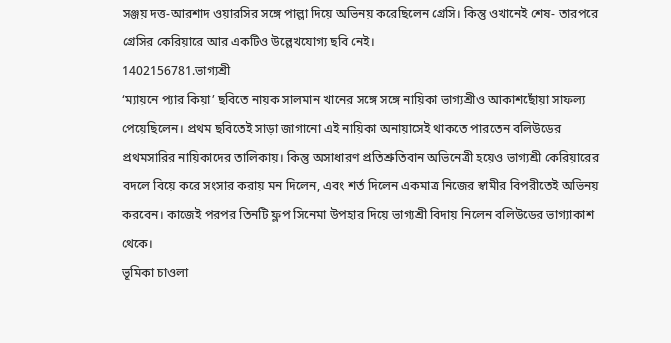সঞ্জয় দত্ত-আরশাদ ওয়ারসির সঙ্গে পাল্লা দিয়ে অভিনয় করেছিলেন গ্রেসি। কিন্তু ওখানেই শেষ- তারপরে গ্রেসির কেরিয়ারে আর একটিও উল্লেখযোগ্য ছবি নেই।
1402156781.ভাগ্যশ্রী
‘ম্যায়নে প্যার কিয়া’ ছবিতে নায়ক সালমান খানের সঙ্গে সঙ্গে নায়িকা ভাগ্যশ্রীও আকাশছোঁয়া সাফল্য পেয়েছিলেন। প্রথম ছবিতেই সাড়া জাগানো এই নায়িকা অনায়াসেই থাকতে পারতেন বলিউডের প্রথমসারির নায়িকাদের তালিকায়। কিন্তু অসাধারণ প্রতিশ্রুতিবান অভিনেত্রী হয়েও ভাগ্যশ্রী কেরিয়ারের বদলে বিয়ে করে সংসার করায় মন দিলেন, এবং শর্ত দিলেন একমাত্র নিজের স্বামীর বিপরীতেই অভিনয় করবেন। কাজেই পরপর তিনটি ফ্লপ সিনেমা উপহার দিয়ে ভাগ্যশ্রী বিদায় নিলেন বলিউডের ভাগ্যাকাশ থেকে।
ভূমিকা চাওলা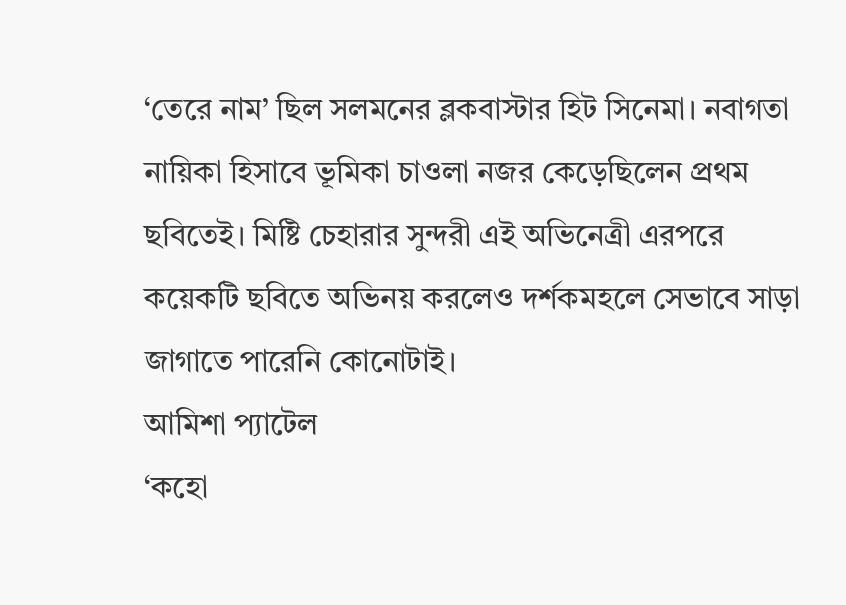‘তেরে নাম’ ছিল সলমনের ব্লকবাস্টার হিট সিনেমা। নবাগতা নায়িকা হিসাবে ভূমিকা চাওলা নজর কেড়েছিলেন প্রথম ছবিতেই। মিষ্টি চেহারার সুন্দরী এই অভিনেত্রী এরপরে কয়েকটি ছবিতে অভিনয় করলেও দর্শকমহলে সেভাবে সাড়া জাগাতে পারেনি কোনোটাই।
আমিশা প্যাটেল
‘কহো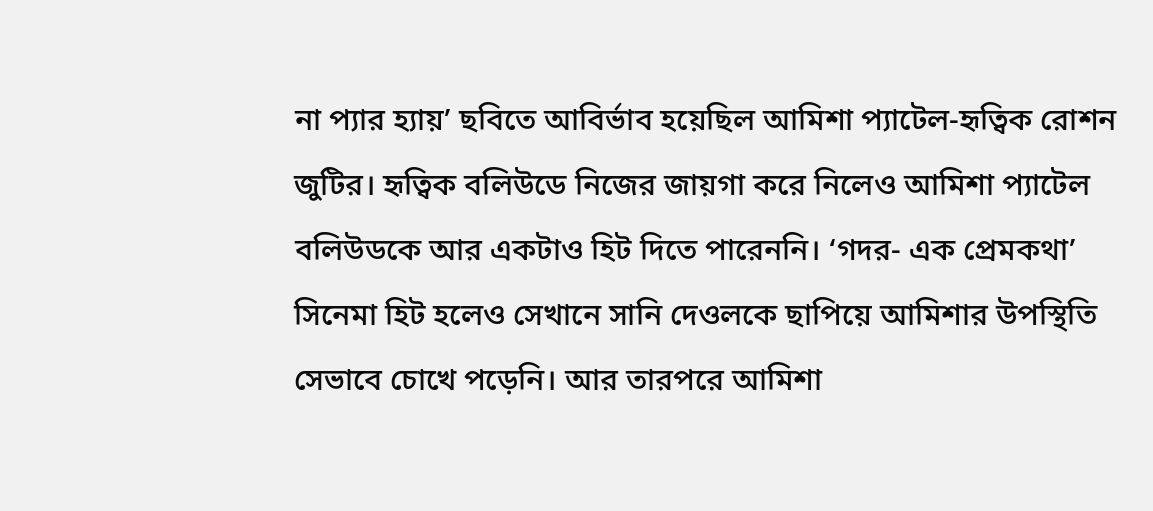না প্যার হ্যায়’ ছবিতে আবির্ভাব হয়েছিল আমিশা প্যাটেল-হৃত্বিক রোশন জুটির। হৃত্বিক বলিউডে নিজের জায়গা করে নিলেও আমিশা প্যাটেল বলিউডকে আর একটাও হিট দিতে পারেননি। ‘গদর- এক প্রেমকথা’ সিনেমা হিট হলেও সেখানে সানি দেওলকে ছাপিয়ে আমিশার উপস্থিতি সেভাবে চোখে পড়েনি। আর তারপরে আমিশা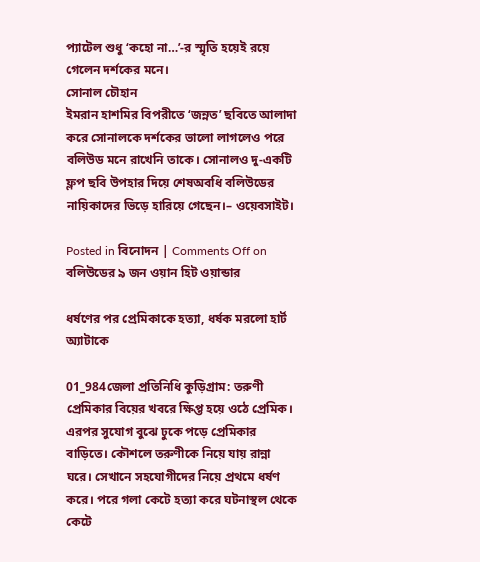প্যাটেল শুধু ‘কহো না…’-র স্মৃতি হয়েই রয়ে গেলেন দর্শকের মনে।
সোনাল চৌহান
ইমরান হাশমির বিপরীতে ‘জন্নত’ ছবিতে আলাদা করে সোনালকে দর্শকের ভালো লাগলেও পরে বলিউড মনে রাখেনি তাকে। সোনালও দু-একটি ফ্লপ ছবি উপহার দিয়ে শেষঅবধি বলিউডের নায়িকাদের ভিড়ে হারিয়ে গেছেন।– ওয়েবসাইট।

Posted in বিনোদন | Comments Off on বলিউডের ৯ জন ওয়ান হিট ওয়ান্ডার

ধর্ষণের পর প্রেমিকাকে হত্যা, ধর্ষক মরলো হার্ট অ্যাটাকে

01_984জেলা প্রতিনিধি কুড়িগ্রাম: তরুণী প্রেমিকার বিয়ের খবরে ক্ষিপ্ত হয়ে ওঠে প্রেমিক। এরপর সুযোগ বুঝে ঢুকে পড়ে প্রেমিকার বাড়িতে। কৌশলে তরুণীকে নিয়ে যায় রান্না ঘরে। সেখানে সহযোগীদের নিয়ে প্রথমে ধর্ষণ করে। পরে গলা কেটে হত্যা করে ঘটনাস্থল থেকে কেটে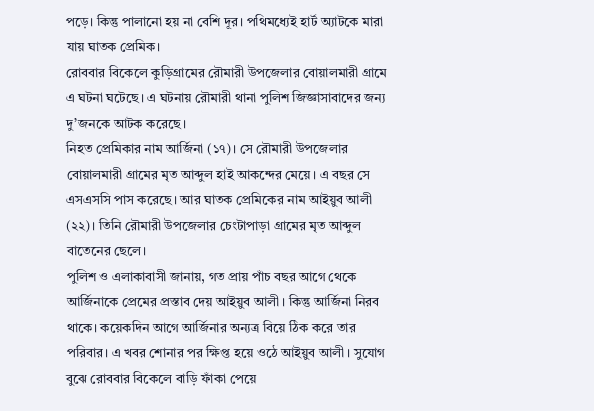পড়ে। কিন্তু পালানো হয় না বেশি দূর। পথিমধ্যেই হার্ট অ্যাটকে মারা যায় ঘাতক প্রেমিক।
রোববার বিকেলে কুড়িগ্রামের রৌমারী উপজেলার বোয়ালমারী গ্রামে এ ঘটনা ঘটেছে। এ ঘটনায় রৌমারী থানা পুলিশ জিজ্ঞাসাবাদের জন্য দু’জনকে আটক করেছে।
নিহত প্রেমিকার নাম আর্জিনা (১৭)। সে রৌমারী উপজেলার বোয়ালমারী গ্রামের মৃত আব্দুল হাই আকন্দের মেয়ে। এ বছর সে এসএসসি পাস করেছে। আর ঘাতক প্রেমিকের নাম আইয়ুব আলী (২২)। তিনি রৌমারী উপজেলার চেংটাপাড়া গ্রামের মৃত আব্দুল বাতেনের ছেলে।
পুলিশ ও এলাকাবাসী জানায়, গত প্রায় পাঁচ বছর আগে থেকে আর্জিনাকে প্রেমের প্রস্তাব দেয় আইয়ুব আলী। কিন্তু আর্জিনা নিরব থাকে। কয়েকদিন আগে আর্জিনার অন্যত্র বিয়ে ঠিক করে তার পরিবার। এ খবর শোনার পর ক্ষিপ্ত হয়ে ওঠে আইয়ুব আলী। সুযোগ বুঝে রোববার বিকেলে বাড়ি ফাঁকা পেয়ে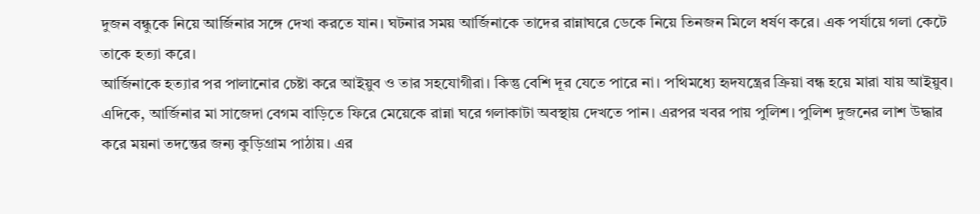দুজন বন্ধুকে নিয়ে আর্জিনার সঙ্গে দেখা করতে যান। ঘটনার সময় আর্জিনাকে তাদের রান্নাঘরে ডেকে নিয়ে তিনজন মিলে ধর্ষণ করে। এক পর্যায়ে গলা কেটে তাকে হত্যা করে।
আর্জিনাকে হত্যার পর পালানোর চেষ্টা করে আইয়ুব ও তার সহযোগীরা। কিন্তু বেশি দূর যেতে পারে না। পথিমধ্যে হৃদযন্ত্রের ক্রিয়া বন্ধ হয়ে মারা যায় আইয়ুব।
এদিকে, আর্জিনার মা সাজেদা বেগম বাড়িতে ফিরে মেয়েকে রান্না ঘরে গলাকাটা অবস্থায় দেখতে পান। এরপর খবর পায় পুলিশ। পুলিশ দুজনের লাশ উদ্ধার করে ময়না তদন্তের জন্য কুড়িগ্রাম পাঠায়। এর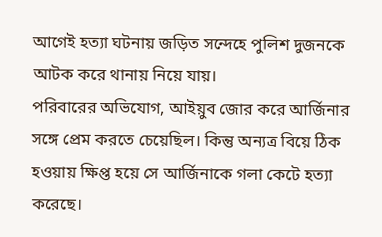আগেই হত্যা ঘটনায় জড়িত সন্দেহে পুলিশ দুজনকে আটক করে থানায় নিয়ে যায়।
পরিবারের অভিযোগ, আইয়ুব জোর করে আর্জিনার সঙ্গে প্রেম করতে চেয়েছিল। কিন্তু অন্যত্র বিয়ে ঠিক হওয়ায় ক্ষিপ্ত হয়ে সে আর্জিনাকে গলা কেটে হত্যা করেছে।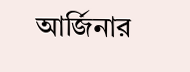আর্জিনার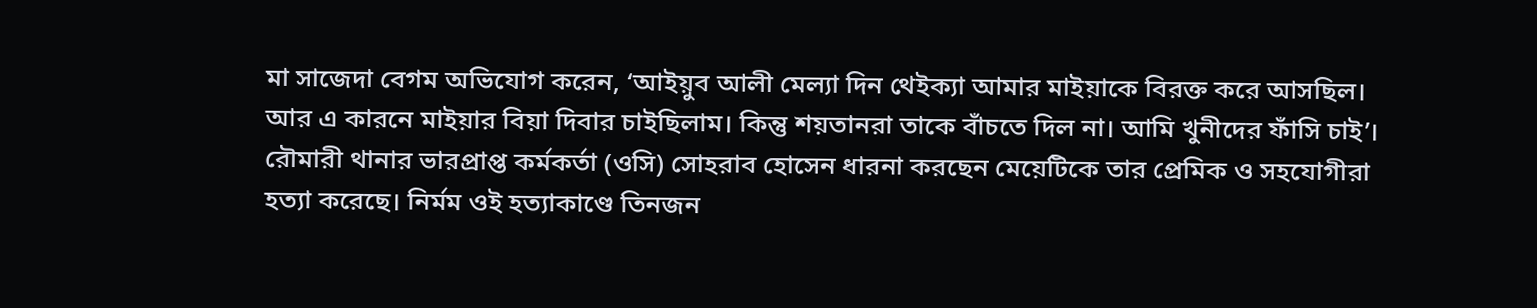মা সাজেদা বেগম অভিযোগ করেন, ‘আইয়ুব আলী মেল্যা দিন থেইক্যা আমার মাইয়াকে বিরক্ত করে আসছিল। আর এ কারনে মাইয়ার বিয়া দিবার চাইছিলাম। কিন্তু শয়তানরা তাকে বাঁচতে দিল না। আমি খুনীদের ফাঁসি চাই’।
রৌমারী থানার ভারপ্রাপ্ত কর্মকর্তা (ওসি) সোহরাব হোসেন ধারনা করছেন মেয়েটিকে তার প্রেমিক ও সহযোগীরা হত্যা করেছে। নির্মম ওই হত্যাকাণ্ডে তিনজন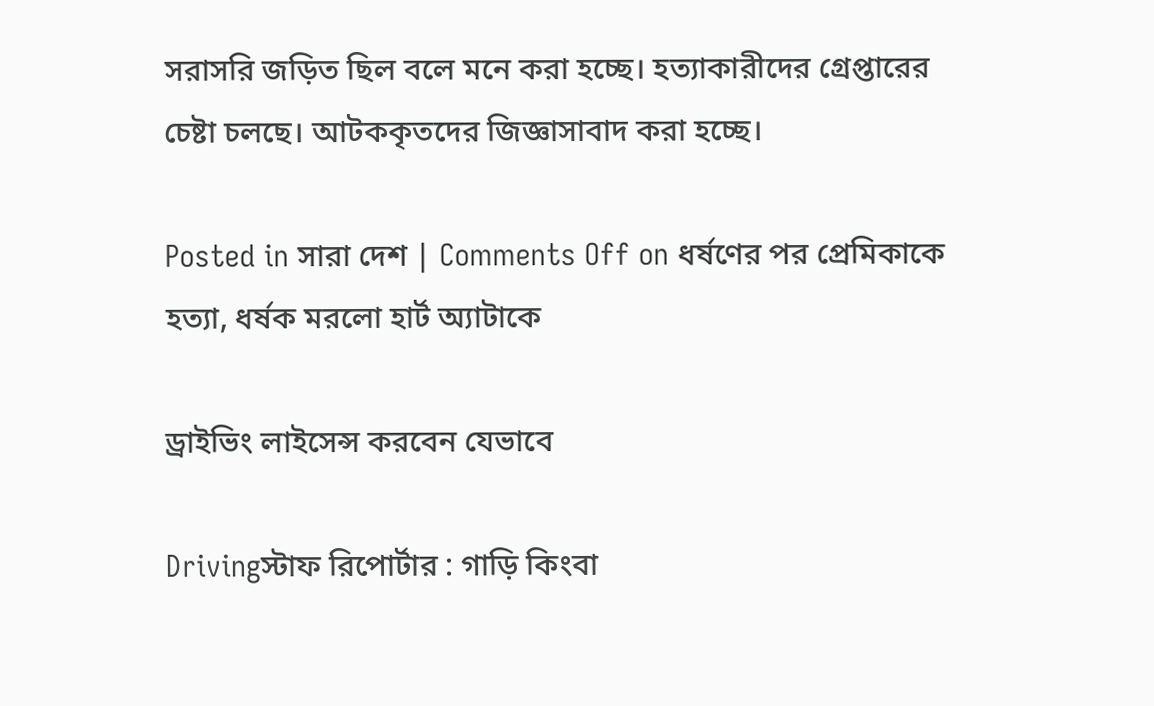সরাসরি জড়িত ছিল বলে মনে করা হচ্ছে। হত্যাকারীদের গ্রেপ্তারের চেষ্টা চলছে। আটককৃতদের জিজ্ঞাসাবাদ করা হচ্ছে।

Posted in সারা দেশ | Comments Off on ধর্ষণের পর প্রেমিকাকে হত্যা, ধর্ষক মরলো হার্ট অ্যাটাকে

ড্রাইভিং লাইসেন্স করবেন যেভাবে

Drivingস্টাফ রিপোর্টার : গাড়ি কিংবা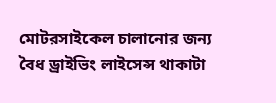মোটরসাইকেল চালানোর জন্য বৈধ ড্রাইভিং লাইসেন্স থাকাটা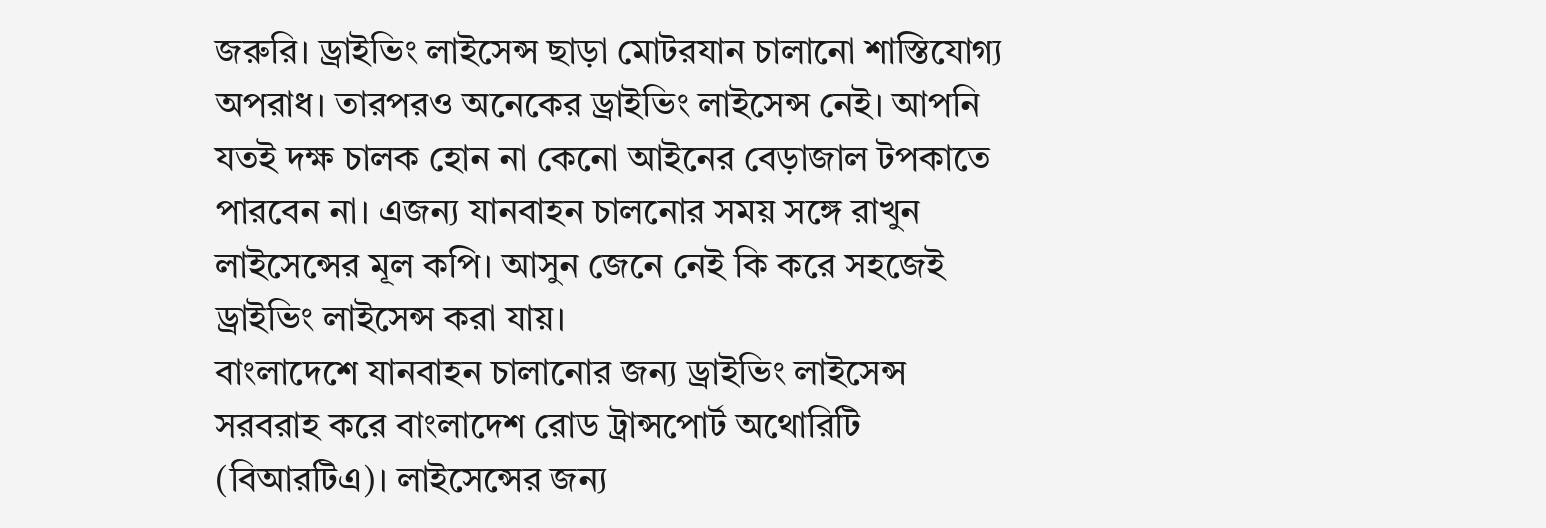জরুরি। ড্রাইভিং লাইসেন্স ছাড়া মোটরযান চালানো শাস্তিযোগ্য অপরাধ। তারপরও অনেকের ড্রাইভিং লাইসেন্স নেই। আপনি যতই দক্ষ চালক হোন না কেনো আইনের বেড়াজাল টপকাতে পারবেন না। এজন্য যানবাহন চালনোর সময় সঙ্গে রাখুন লাইসেন্সের মূল কপি। আসুন জেনে নেই কি করে সহজেই ড্রাইভিং লাইসেন্স করা যায়।
বাংলাদেশে যানবাহন চালানোর জন্য ড্রাইভিং লাইসেন্স সরবরাহ করে বাংলাদেশ রোড ট্রান্সপোর্ট অথোরিটি (বিআরটিএ)। লাইসেন্সের জন্য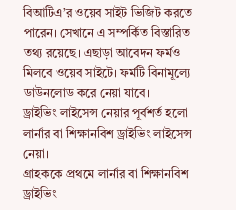বিআটিএ’র ওয়েব সাইট ভিজিট করতে পারেন। সেখানে এ সম্পর্কিত বিস্তারিত তথ্য রয়েছে। এছাড়া আবেদন ফর্মও মিলবে ওয়েব সাইটে। ফর্মটি বিনামূল্যে ডাউনলোড করে নেয়া যাবে।
ড্রাইভিং লাইসেন্স নেয়ার পূর্বশর্ত হলো লার্নার বা শিক্ষানবিশ ড্রাইভিং লাইসেন্স নেয়া।
গ্রাহককে প্রথমে লার্নার বা শিক্ষানবিশ ড্রাইভিং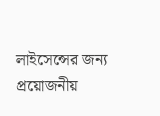লাইসেন্সের জন্য প্রয়োজনীয়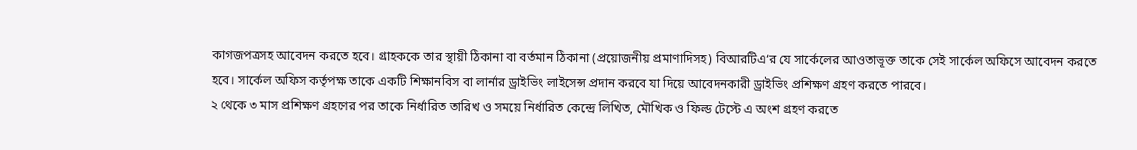কাগজপত্রসহ আবেদন করতে হবে। গ্রাহককে তার স্থায়ী ঠিকানা বা বর্তমান ঠিকানা (প্রয়োজনীয় প্রমাণাদিসহ) বিআরটিএ‘র যে সার্কেলের আওতাভূক্ত তাকে সেই সার্কেল অফিসে আবেদন করতে হবে। সার্কেল অফিস কর্তৃপক্ষ তাকে একটি শিক্ষানবিস বা লার্নার ড্রাইভিং লাইসেন্স প্রদান করবে যা দিয়ে আবেদনকারী ড্রাইভিং প্রশিক্ষণ গ্রহণ করতে পারবে।
২ থেকে ৩ মাস প্রশিক্ষণ গ্রহণের পর তাকে নির্ধারিত তারিখ ও সময়ে নির্ধারিত কেন্দ্রে লিখিত, মৌখিক ও ফিল্ড টেস্টে এ অংশ গ্রহণ করতে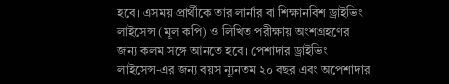হবে। এসময় প্রার্থীকে তার লার্নার বা শিক্ষানবিশ ড্রাইভিং লাইসেন্স (মূল কপি) ও লিখিত পরীক্ষায় অংশগ্রহণের জন্য কলম সঙ্গে আনতে হবে। পেশাদার ড্রাইভিং লাইসেন্স-এর জন্য বয়স ন্যূনতম ২০ বছর এবং অপেশাদার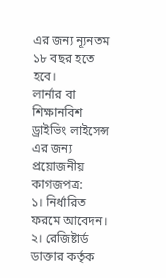এর জন্য ন্যূনতম ১৮ বছর হতে হবে।
লার্নার বা শিক্ষানবিশ ড্রাইভিং লাইসেন্স এর জন্য প্রয়োজনীয় কাগজপত্র:
১। নির্ধারিত ফরমে আবেদন।
২। রেজিষ্টার্ড ডাক্তার কর্তৃক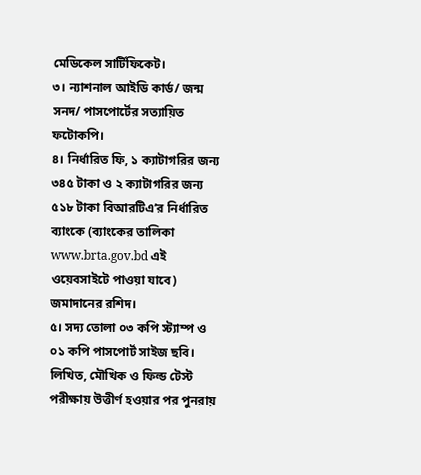মেডিকেল সার্টিফিকেট।
৩। ন্যাশনাল আইডি কার্ড/ জন্ম সনদ/ পাসপোর্টের সত্যায়িত ফটোকপি।
৪। নির্ধারিত ফি, ১ ক্যাটাগরির জন্য ৩৪৫ টাকা ও ২ ক্যাটাগরির জন্য ৫১৮ টাকা বিআরটিএ’র নির্ধারিত ব্যাংকে (ব্যাংকের তালিকা www.brta.gov.bd এই ওয়েবসাইটে পাওয়া যাবে) জমাদানের রশিদ।
৫। সদ্য তোলা ০৩ কপি স্ট্যাম্প ও ০১ কপি পাসপোর্ট সাইজ ছবি।
লিখিত, মৌখিক ও ফিল্ড টেস্ট পরীক্ষায় উত্তীর্ণ হওয়ার পর পুনরায়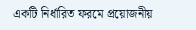একটি নির্ধারিত ফরমে প্রয়োজনীয়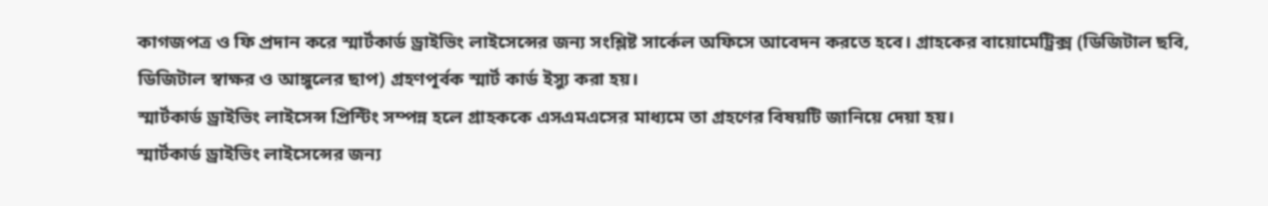কাগজপত্র ও ফি প্রদান করে স্মার্টকার্ড ড্রাইভিং লাইসেন্সের জন্য সংশ্লিষ্ট সার্কেল অফিসে আবেদন করতে হবে। গ্রাহকের বায়োমেট্রিক্স (ডিজিটাল ছবি, ডিজিটাল স্বাক্ষর ও আঙ্গুলের ছাপ) গ্রহণপূর্বক স্মার্ট কার্ড ইস্যু করা হয়।
স্মার্টকার্ড ড্রাইভিং লাইসেন্স প্রিন্টিং সম্পন্ন হলে গ্রাহককে এসএমএসের মাধ্যমে তা গ্রহণের বিষয়টি জানিয়ে দেয়া হয়।
স্মার্টকার্ড ড্রাইভিং লাইসেন্সের জন্য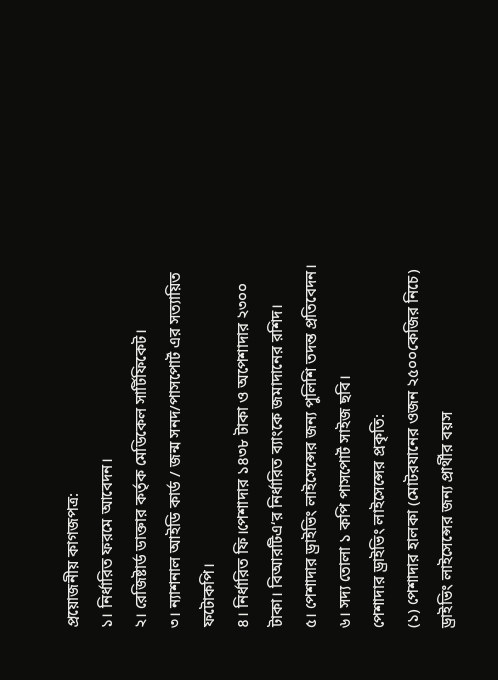প্রয়োজনীয় কাগজপত্র:
১। নির্ধারিত ফরমে আবেদন।
২। রেজিষ্টার্ড ডাক্তার কর্তৃক মেডিকেল সার্টিফিকেট।
৩। ন্যাশনাল আইডি কার্ড / জন্ম সনদ/পাসপোর্ট এর সত্যায়িত ফটোকপি।
৪। নির্ধারিত ফি।পেশাদার ১৪৩৮ টাকা ও অপেশাদার ২৩০০ টাকা। বিআরটিএ‘র নির্ধারিত ব্যাংকে জমাদানের রশিদ।
৫। পেশাদার ড্রাইভিং লাইসেন্সের জন্য পুলিশি তদন্ত প্রতিবেদন।
৬। সদ্য তোলা ১ কপি পাসপোর্ট সাইজ ছবি।
পেশাদার ড্রাইভিং লাইসেন্সের প্রকৃতি:
(১) পেশাদার হালকা (মোটরযানের ওজন ২৫০০কেজির নিচে) ড্রাইভিং লাইসেন্সের জন্য প্রার্থীর বয়স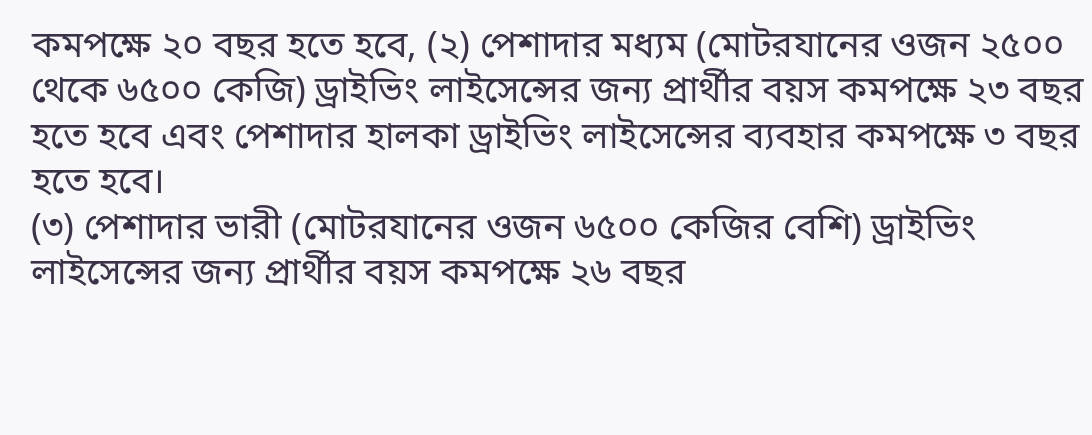কমপক্ষে ২০ বছর হতে হবে, (২) পেশাদার মধ্যম (মোটরযানের ওজন ২৫০০ থেকে ৬৫০০ কেজি) ড্রাইভিং লাইসেন্সের জন্য প্রার্থীর বয়স কমপক্ষে ২৩ বছর হতে হবে এবং পেশাদার হালকা ড্রাইভিং লাইসেন্সের ব্যবহার কমপক্ষে ৩ বছর হতে হবে।
(৩) পেশাদার ভারী (মোটরযানের ওজন ৬৫০০ কেজির বেশি) ড্রাইভিং লাইসেন্সের জন্য প্রার্থীর বয়স কমপক্ষে ২৬ বছর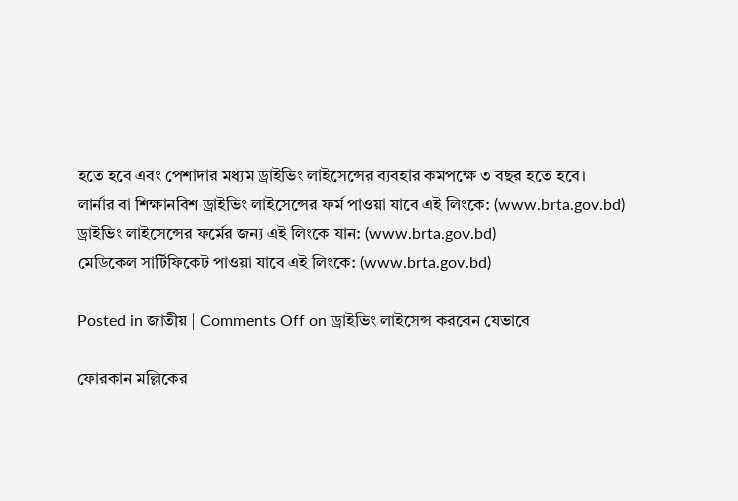হতে হবে এবং পেশাদার মধ্যম ড্রাইভিং লাইসেন্সের ব্যবহার কমপক্ষে ৩ বছর হতে হবে।
লার্নার বা শিক্ষানবিশ ড্রাইভিং লাইসেন্সের ফর্ম পাওয়া যাবে এই লিংকে: (www.brta.gov.bd)
ড্রাইভিং লাইসেন্সের ফর্মের জন্য এই লিংকে যান: (www.brta.gov.bd)
মেডিকেল সার্টিফিকেট পাওয়া যাবে এই লিংকে: (www.brta.gov.bd)

Posted in জাতীয় | Comments Off on ড্রাইভিং লাইসেন্স করবেন যেভাবে

ফোরকান মল্লিকের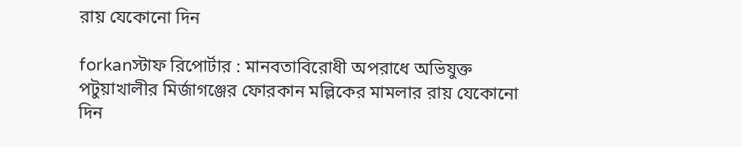রায় যেকোনো দিন

forkanস্টাফ রিপোর্টার : মানবতাবিরোধী অপরাধে অভিযুক্ত পটুয়াখালীর মির্জাগঞ্জের ফোরকান মল্লিকের মামলার রায় যেকোনো দিন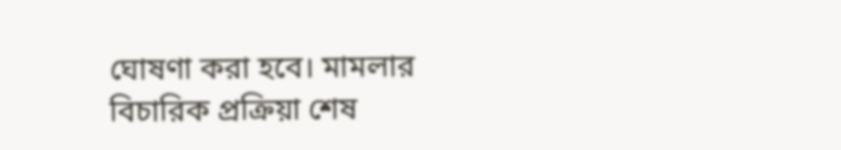ঘোষণা করা হবে। মামলার বিচারিক প্রক্রিয়া শেষ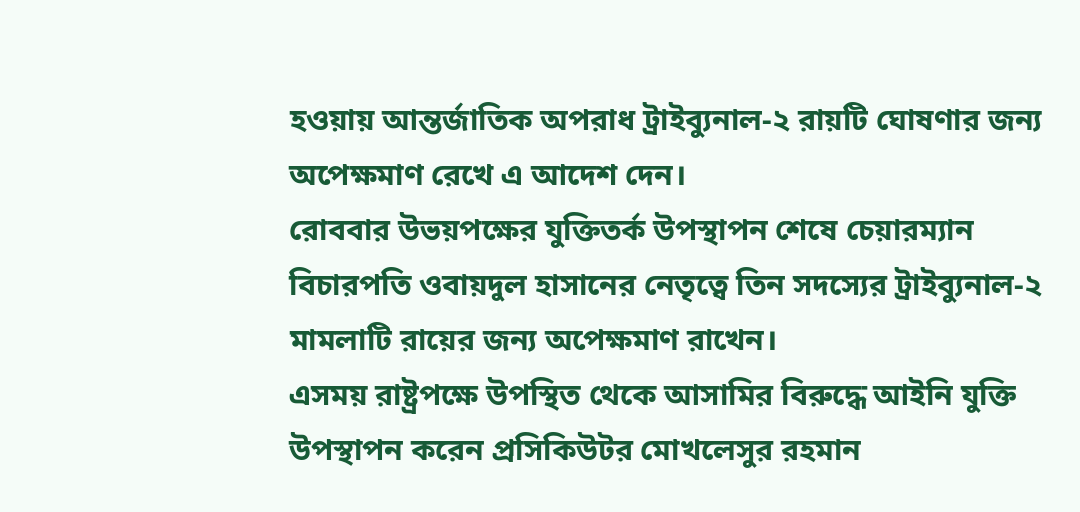হওয়ায় আন্তর্জাতিক অপরাধ ট্রাইব্যুনাল-২ রায়টি ঘোষণার জন্য অপেক্ষমাণ রেখে এ আদেশ দেন।
রোববার উভয়পক্ষের যুক্তিতর্ক উপস্থাপন শেষে চেয়ারম্যান বিচারপতি ওবায়দুল হাসানের নেতৃত্বে তিন সদস্যের ট্রাইব্যুনাল-২ মামলাটি রায়ের জন্য অপেক্ষমাণ রাখেন।
এসময় রাষ্ট্রপক্ষে উপস্থিত থেকে আসামির বিরুদ্ধে আইনি যুক্তি উপস্থাপন করেন প্রসিকিউটর মোখলেসুর রহমান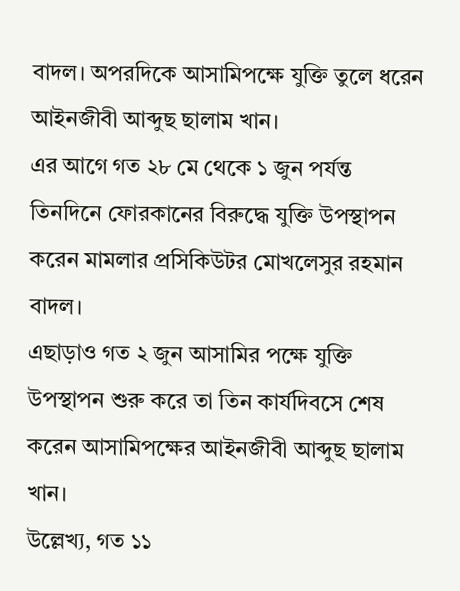বাদল। অপরদিকে আসামিপক্ষে যুক্তি তুলে ধরেন আইনজীবী আব্দুছ ছালাম খান।
এর আগে গত ২৮ মে থেকে ১ জুন পর্যন্ত তিনদিনে ফোরকানের বিরুদ্ধে যুক্তি উপস্থাপন করেন মামলার প্রসিকিউটর মোখলেসুর রহমান বাদল।
এছাড়াও গত ২ জুন আসামির পক্ষে যুক্তি উপস্থাপন শুরু করে তা তিন কার্যদিবসে শেষ করেন আসামিপক্ষের আইনজীবী আব্দুছ ছালাম খান।
উল্লেখ্য, গত ১১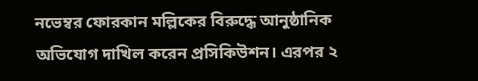নভেম্বর ফোরকান মল্লিকের বিরুদ্ধে আনুষ্ঠানিক অভিযোগ দাখিল করেন প্রসিকিউশন। এরপর ২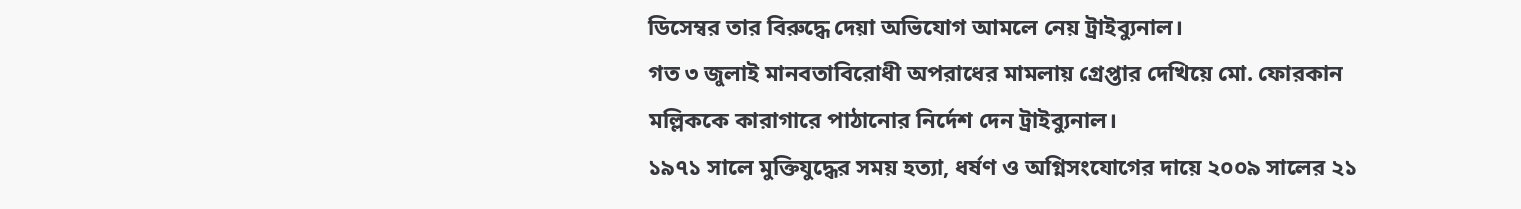ডিসেম্বর তার বিরুদ্ধে দেয়া অভিযোগ আমলে নেয় ট্রাইব্যুনাল।
গত ৩ জুলাই মানবতাবিরোধী অপরাধের মামলায় গ্রেপ্তার দেখিয়ে মো. ফোরকান মল্লিককে কারাগারে পাঠানোর নির্দেশ দেন ট্রাইব্যুনাল।
১৯৭১ সালে মুক্তিযুদ্ধের সময় হত্যা, ধর্ষণ ও অগ্নিসংযোগের দায়ে ২০০৯ সালের ২১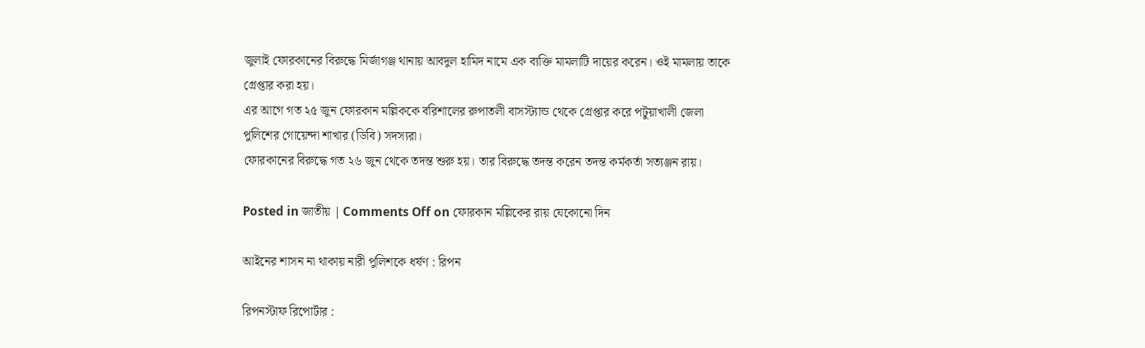জুলাই ফোরকানের বিরুদ্ধে মির্জাগঞ্জ থানায় আবদুল হামিদ নামে এক ব্যক্তি মামলাটি দায়ের করেন। ওই মামলায় তাকে গ্রেপ্তার করা হয়।
এর আগে গত ২৫ জুন ফোরকান মল্লিককে বরিশালের রুপাতলী বাসস্ট্যান্ড থেকে গ্রেপ্তার করে পটুয়াখালী জেলা পুলিশের গোয়েন্দা শাখার (ডিবি) সদস্যরা।
ফোরকানের বিরুদ্ধে গত ২৬ জুন থেকে তদন্ত শুরু হয়। তার বিরুদ্ধে তদন্ত করেন তদন্ত কর্মকর্তা সত্যঞ্জন রায়।

Posted in জাতীয় | Comments Off on ফোরকান মল্লিকের রায় যেকোনো দিন

আইনের শাসন না থাকায় নারী পুলিশকে ধর্ষণ : রিপন

রিপনস্টাফ রিপোর্টার :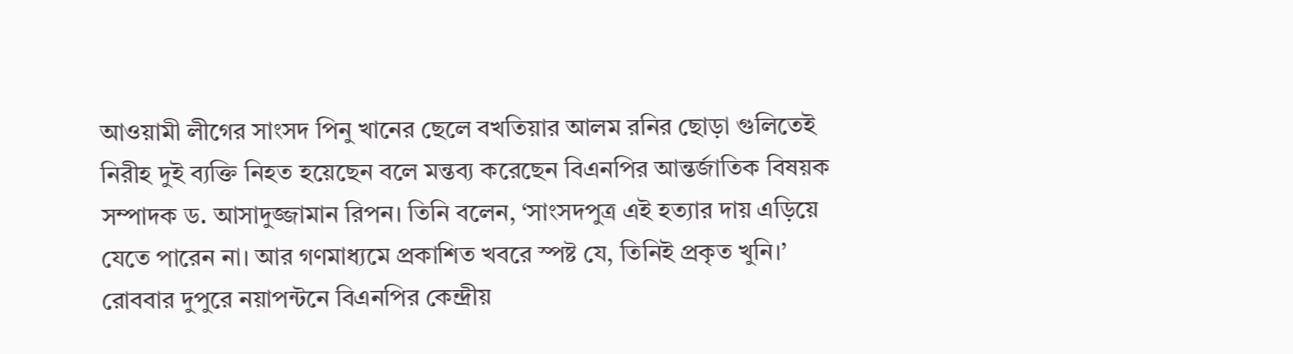আওয়ামী লীগের সাংসদ পিনু খানের ছেলে বখতিয়ার আলম রনির ছোড়া গুলিতেই নিরীহ দুই ব্যক্তি নিহত হয়েছেন বলে মন্তব্য করেছেন বিএনপির আন্তর্জাতিক বিষয়ক সম্পাদক ড. আসাদুজ্জামান রিপন। তিনি বলেন, ‘সাংসদপুত্র এই হত্যার দায় এড়িয়ে যেতে পারেন না। আর গণমাধ্যমে প্রকাশিত খবরে স্পষ্ট যে, তিনিই প্রকৃত খুনি।’
রোববার দুপুরে নয়াপন্টনে বিএনপির কেন্দ্রীয়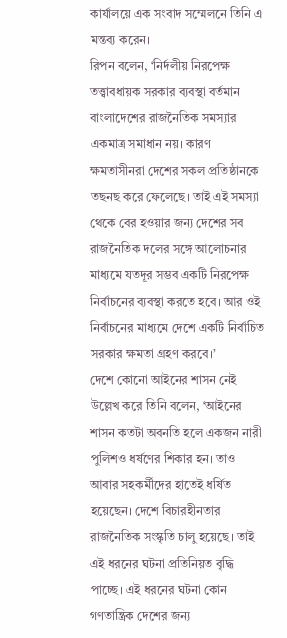কার্যালয়ে এক সংবাদ সম্মেলনে তিনি এ মন্তব্য করেন।
রিপন বলেন, ‘নির্দলীয় নিরপেক্ষ তত্ত্বাবধায়ক সরকার ব্যবস্থা বর্তমান বাংলাদেশের রাজনৈতিক সমস্যার একমাত্র সমাধান নয়। কারণ ক্ষমতাসীনরা দেশের সকল প্রতিষ্ঠানকে তছনছ করে ফেলেছে। তাই এই সমস্যা থেকে বের হওয়ার জন্য দেশের সব রাজনৈতিক দলের সঙ্গে আলোচনার মাধ্যমে যতদূর সম্ভব একটি নিরপেক্ষ নির্বাচনের ব্যবস্থা করতে হবে। আর ওই নির্বাচনের মাধ্যমে দেশে একটি নির্বাচিত সরকার ক্ষমতা গ্রহণ করবে।’
দেশে কোনো আইনের শাসন নেই উল্লেখ করে তিনি বলেন, ‘আইনের শাসন কতটা অবনতি হলে একজন নারী পুলিশও ধর্ষণের শিকার হন। তাও আবার সহকর্মীদের হাতেই ধর্ষিত হয়েছেন। দেশে বিচারহীনতার রাজনৈতিক সংস্কৃতি চালু হয়েছে। তাই এই ধরনের ঘটনা প্রতিনিয়ত বৃদ্ধি পাচ্ছে। এই ধরনের ঘটনা কোন গণতান্ত্রিক দেশের জন্য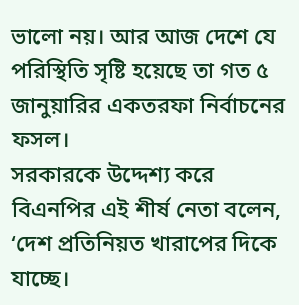ভালো নয়। আর আজ দেশে যে পরিস্থিতি সৃষ্টি হয়েছে তা গত ৫ জানুয়ারির একতরফা নির্বাচনের ফসল।
সরকারকে উদ্দেশ্য করে বিএনপির এই শীর্ষ নেতা বলেন, ‘দেশ প্রতিনিয়ত খারাপের দিকে যাচ্ছে।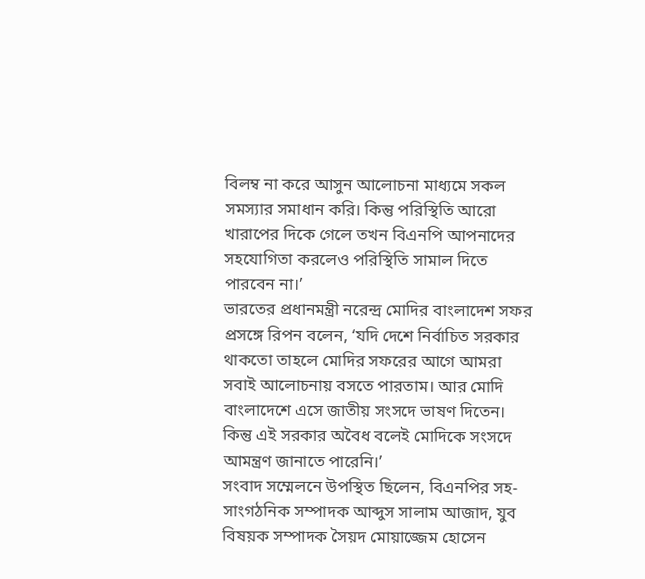বিলম্ব না করে আসুন আলোচনা মাধ্যমে সকল সমস্যার সমাধান করি। কিন্তু পরিস্থিতি আরো খারাপের দিকে গেলে তখন বিএনপি আপনাদের সহযোগিতা করলেও পরিস্থিতি সামাল দিতে পারবেন না।’
ভারতের প্রধানমন্ত্রী নরেন্দ্র মোদির বাংলাদেশ সফর প্রসঙ্গে রিপন বলেন, ‘যদি দেশে নির্বাচিত সরকার থাকতো তাহলে মোদির সফরের আগে আমরা সবাই আলোচনায় বসতে পারতাম। আর মোদি বাংলাদেশে এসে জাতীয় সংসদে ভাষণ দিতেন। কিন্তু এই সরকার অবৈধ বলেই মোদিকে সংসদে আমন্ত্রণ জানাতে পারেনি।’
সংবাদ সম্মেলনে উপস্থিত ছিলেন, বিএনপির সহ-সাংগঠনিক সম্পাদক আব্দুস সালাম আজাদ, যুব বিষয়ক সম্পাদক সৈয়দ মোয়াজ্জেম হোসেন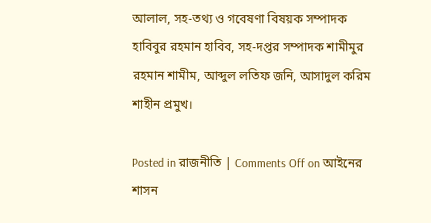আলাল, সহ-তথ্য ও গবেষণা বিষয়ক সম্পাদক হাবিবুর রহমান হাবিব, সহ-দপ্তর সম্পাদক শামীমুর রহমান শামীম, আব্দুল লতিফ জনি, আসাদুল করিম শাহীন প্রমুখ।

Posted in রাজনীতি | Comments Off on আইনের শাসন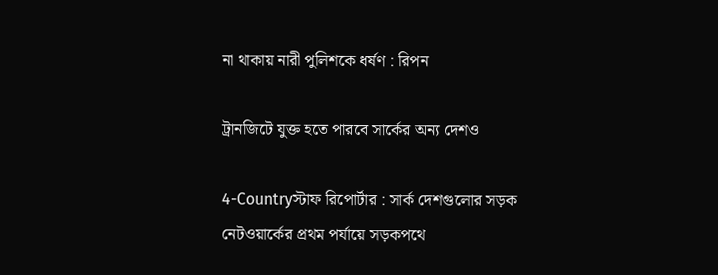না থাকায় নারী পুলিশকে ধর্ষণ : রিপন

ট্রানজিটে যুক্ত হতে পারবে সার্কের অন্য দেশও

4-Countryস্টাফ রিপোর্টার : সার্ক দেশগুলোর সড়ক নেটওয়ার্কের প্রথম পর্যায়ে সড়কপথে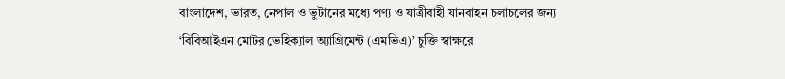বাংলাদেশ, ভারত, নেপাল ও ভুটানের মধ্যে পণ্য ও যাত্রীবাহী যানবাহন চলাচলের জন্য ‘বিবিআইএন মোটর ভেহিক্যাল অ্যাগ্রিমেন্ট (এমভিএ)’ চুক্তি স্বাক্ষরে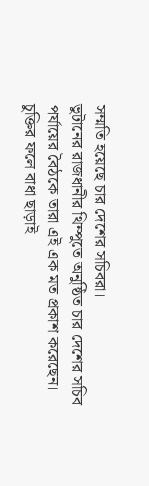সম্মতি হয়েছে চার দেশের সচিবরা।
ভুটানের রাজধানীর থিম্পুতে অনুষ্ঠিত চার দেশের সচিব পর্যায়ের বৈঠকে তারা এই এক মত প্রকাশ করেছেন। চুক্তির ফলে বাধা ছাড়াই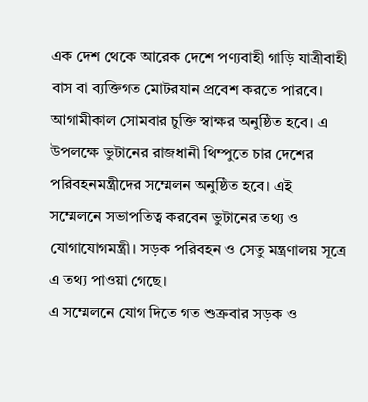এক দেশ থেকে আরেক দেশে পণ্যবাহী গাড়ি যাত্রীবাহী বাস বা ব্যক্তিগত মোটরযান প্রবেশ করতে পারবে।
আগামীকাল সোমবার চুক্তি স্বাক্ষর অনুষ্ঠিত হবে। এ উপলক্ষে ভুটানের রাজধানী থিম্পুতে চার দেশের পরিবহনমন্ত্রীদের সম্মেলন অনুষ্ঠিত হবে। এই সম্মেলনে সভাপতিত্ব করবেন ভুটানের তথ্য ও যোগাযোগমন্ত্রী। সড়ক পরিবহন ও সেতু মন্ত্রণালয় সূত্রে এ তথ্য পাওয়া গেছে।
এ সম্মেলনে যোগ দিতে গত শুক্রবার সড়ক ও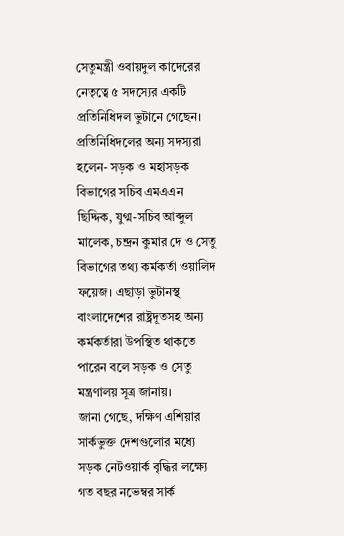সেতুমন্ত্রী ওবায়দুল কাদেরের নেতৃত্বে ৫ সদস্যের একটি প্রতিনিধিদল ভুটানে গেছেন। প্রতিনিধিদলের অন্য সদস্যরা হলেন- সড়ক ও মহাসড়ক বিভাগের সচিব এমএএন ছিদ্দিক, যুগ্ম-সচিব আব্দুল মালেক, চন্দ্রন কুমার দে ও সেতু বিভাগের তথ্য কর্মকর্তা ওয়ালিদ ফয়েজ। এছাড়া ভুটানস্থ বাংলাদেশের রাষ্ট্রদূতসহ অন্য কর্মকর্তারা উপস্থিত থাকতে পারেন বলে সড়ক ও সেতু মন্ত্রণালয় সূত্র জানায়।
জানা গেছে, দক্ষিণ এশিয়ার সার্কভুক্ত দেশগুলোর মধ্যে সড়ক নেটওয়ার্ক বৃদ্ধির লক্ষ্যে গত বছর নভেম্বর সার্ক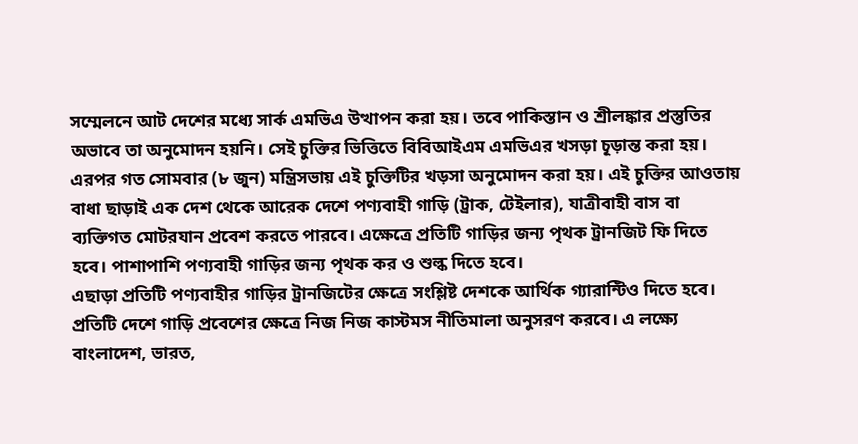সম্মেলনে আট দেশের মধ্যে সার্ক এমভিএ উত্থাপন করা হয়। তবে পাকিস্তান ও শ্রীলঙ্কার প্রস্তুতির অভাবে তা অনুমোদন হয়নি। সেই চুক্তির ভিত্তিতে বিবিআইএম এমভিএর খসড়া চূড়ান্ত করা হয়।
এরপর গত সোমবার (৮ জুন) মন্ত্রিসভায় এই চুক্তিটির খড়সা অনুমোদন করা হয়। এই চুক্তির আওতায় বাধা ছাড়াই এক দেশ থেকে আরেক দেশে পণ্যবাহী গাড়ি (ট্রাক, টেইলার), যাত্রীবাহী বাস বা ব্যক্তিগত মোটরযান প্রবেশ করতে পারবে। এক্ষেত্রে প্রতিটি গাড়ির জন্য পৃথক ট্রানজিট ফি দিতে হবে। পাশাপাশি পণ্যবাহী গাড়ির জন্য পৃথক কর ও শুল্ক দিতে হবে।
এছাড়া প্রতিটি পণ্যবাহীর গাড়ির ট্রানজিটের ক্ষেত্রে সংশ্লিষ্ট দেশকে আর্থিক গ্যারান্টিও দিতে হবে। প্রতিটি দেশে গাড়ি প্রবেশের ক্ষেত্রে নিজ নিজ কাস্টমস নীতিমালা অনুসরণ করবে। এ লক্ষ্যে বাংলাদেশ, ভারত,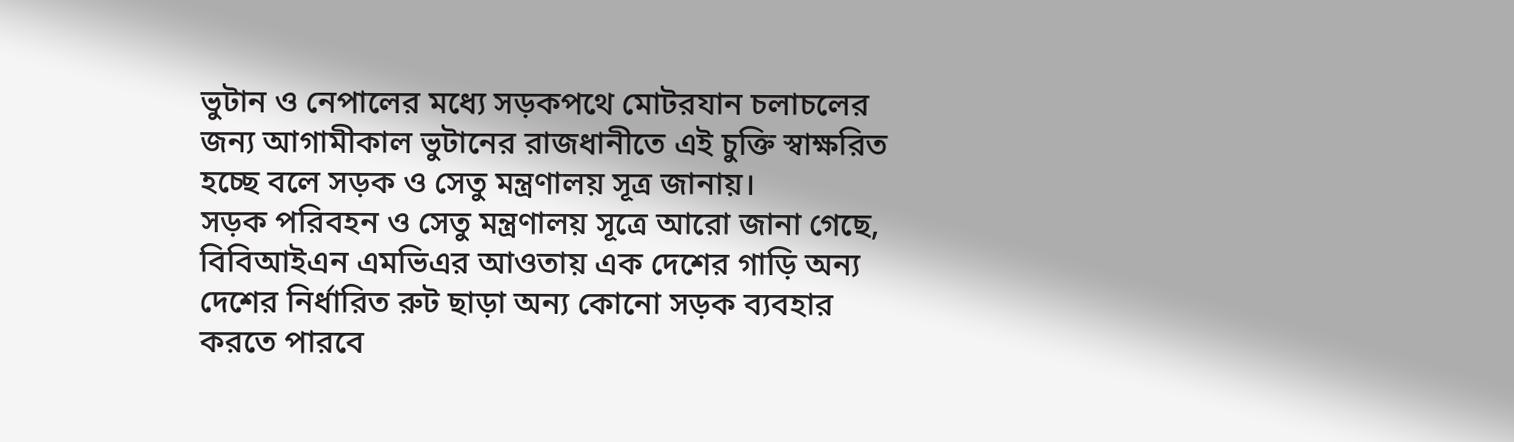ভুটান ও নেপালের মধ্যে সড়কপথে মোটরযান চলাচলের জন্য আগামীকাল ভুটানের রাজধানীতে এই চুক্তি স্বাক্ষরিত হচ্ছে বলে সড়ক ও সেতু মন্ত্রণালয় সূত্র জানায়।
সড়ক পরিবহন ও সেতু মন্ত্রণালয় সূত্রে আরো জানা গেছে, বিবিআইএন এমভিএর আওতায় এক দেশের গাড়ি অন্য দেশের নির্ধারিত রুট ছাড়া অন্য কোনো সড়ক ব্যবহার করতে পারবে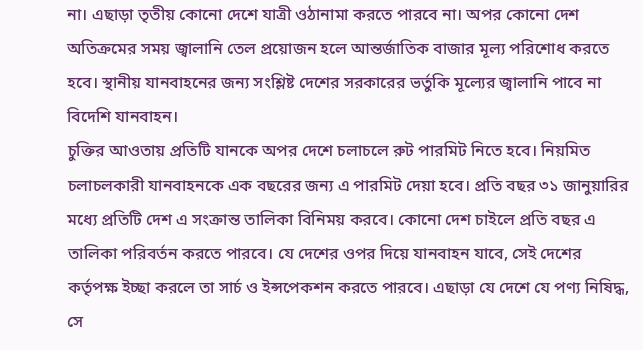না। এছাড়া তৃতীয় কোনো দেশে যাত্রী ওঠানামা করতে পারবে না। অপর কোনো দেশ অতিক্রমের সময় জ্বালানি তেল প্রয়োজন হলে আন্তর্জাতিক বাজার মূল্য পরিশোধ করতে হবে। স্থানীয় যানবাহনের জন্য সংশ্লিষ্ট দেশের সরকারের ভর্তুকি মূল্যের জ্বালানি পাবে না বিদেশি যানবাহন।
চুক্তির আওতায় প্রতিটি যানকে অপর দেশে চলাচলে রুট পারমিট নিতে হবে। নিয়মিত চলাচলকারী যানবাহনকে এক বছরের জন্য এ পারমিট দেয়া হবে। প্রতি বছর ৩১ জানুয়ারির মধ্যে প্রতিটি দেশ এ সংক্রান্ত তালিকা বিনিময় করবে। কোনো দেশ চাইলে প্রতি বছর এ তালিকা পরিবর্তন করতে পারবে। যে দেশের ওপর দিয়ে যানবাহন যাবে, সেই দেশের কর্তৃপক্ষ ইচ্ছা করলে তা সার্চ ও ইন্সপেকশন করতে পারবে। এছাড়া যে দেশে যে পণ্য নিষিদ্ধ, সে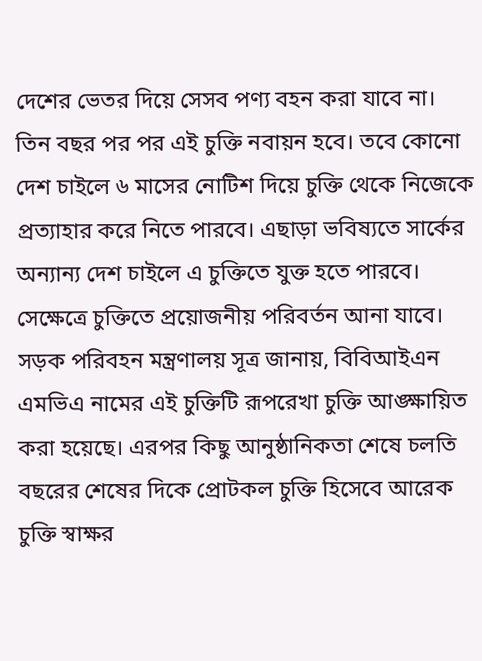দেশের ভেতর দিয়ে সেসব পণ্য বহন করা যাবে না।
তিন বছর পর পর এই চুক্তি নবায়ন হবে। তবে কোনো দেশ চাইলে ৬ মাসের নোটিশ দিয়ে চুক্তি থেকে নিজেকে প্রত্যাহার করে নিতে পারবে। এছাড়া ভবিষ্যতে সার্কের অন্যান্য দেশ চাইলে এ চুক্তিতে যুক্ত হতে পারবে। সেক্ষেত্রে চুক্তিতে প্রয়োজনীয় পরিবর্তন আনা যাবে।
সড়ক পরিবহন মন্ত্রণালয় সূত্র জানায়, বিবিআইএন এমভিএ নামের এই চুক্তিটি রূপরেখা চুক্তি আঙ্ক্ষায়িত করা হয়েছে। এরপর কিছু আনুষ্ঠানিকতা শেষে চলতি বছরের শেষের দিকে প্রোটকল চুক্তি হিসেবে আরেক চুক্তি স্বাক্ষর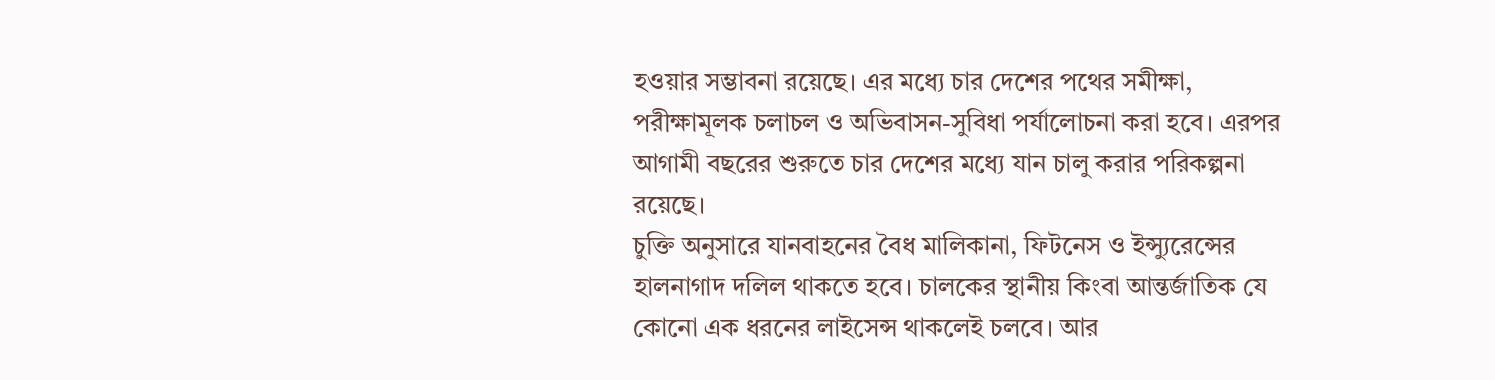হওয়ার সম্ভাবনা রয়েছে। এর মধ্যে চার দেশের পথের সমীক্ষা, পরীক্ষামূলক চলাচল ও অভিবাসন-সুবিধা পর্যালোচনা করা হবে। এরপর আগামী বছরের শুরুতে চার দেশের মধ্যে যান চালু করার পরিকল্পনা রয়েছে।
চুক্তি অনুসারে যানবাহনের বৈধ মালিকানা, ফিটনেস ও ইন্স্যুরেন্সের হালনাগাদ দলিল থাকতে হবে। চালকের স্থানীয় কিংবা আন্তর্জাতিক যে কোনো এক ধরনের লাইসেন্স থাকলেই চলবে। আর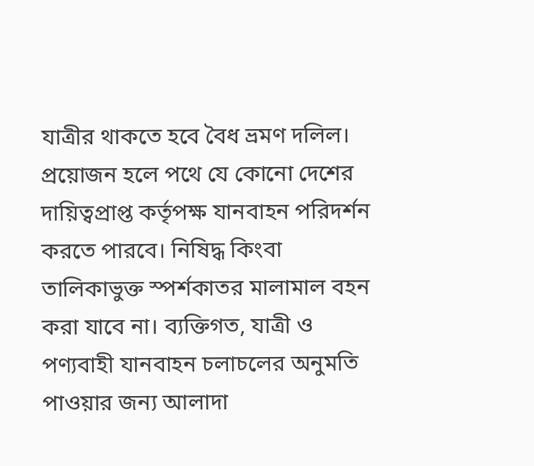যাত্রীর থাকতে হবে বৈধ ভ্রমণ দলিল। প্রয়োজন হলে পথে যে কোনো দেশের দায়িত্বপ্রাপ্ত কর্তৃপক্ষ যানবাহন পরিদর্শন করতে পারবে। নিষিদ্ধ কিংবা তালিকাভুক্ত স্পর্শকাতর মালামাল বহন করা যাবে না। ব্যক্তিগত, যাত্রী ও পণ্যবাহী যানবাহন চলাচলের অনুমতি পাওয়ার জন্য আলাদা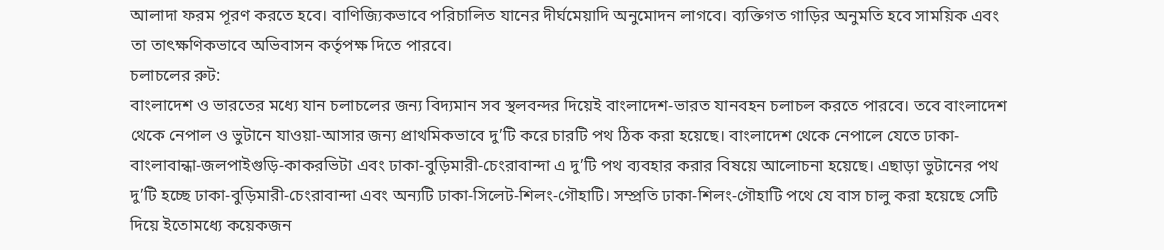আলাদা ফরম পূরণ করতে হবে। বাণিজ্যিকভাবে পরিচালিত যানের দীর্ঘমেয়াদি অনুমোদন লাগবে। ব্যক্তিগত গাড়ির অনুমতি হবে সাময়িক এবং তা তাৎক্ষণিকভাবে অভিবাসন কর্তৃপক্ষ দিতে পারবে।
চলাচলের রুট:
বাংলাদেশ ও ভারতের মধ্যে যান চলাচলের জন্য বিদ্যমান সব স্থলবন্দর দিয়েই বাংলাদেশ-ভারত যানবহন চলাচল করতে পারবে। তবে বাংলাদেশ থেকে নেপাল ও ভুটানে যাওয়া-আসার জন্য প্রাথমিকভাবে দু’টি করে চারটি পথ ঠিক করা হয়েছে। বাংলাদেশ থেকে নেপালে যেতে ঢাকা-বাংলাবান্ধা-জলপাইগুড়ি-কাকরভিটা এবং ঢাকা-বুড়িমারী-চেংরাবান্দা এ দু’টি পথ ব্যবহার করার বিষয়ে আলোচনা হয়েছে। এছাড়া ভুটানের পথ দু’টি হচ্ছে ঢাকা-বুড়িমারী-চেংরাবান্দা এবং অন্যটি ঢাকা-সিলেট-শিলং-গৌহাটি। সম্প্রতি ঢাকা-শিলং-গৌহাটি পথে যে বাস চালু করা হয়েছে সেটি দিয়ে ইতোমধ্যে কয়েকজন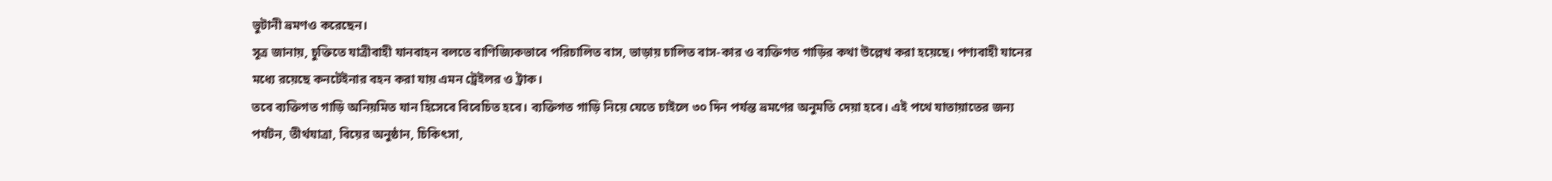ভুটানী ভ্রমণও করেছেন।
সূত্র জানায়, চুক্তিতে যাত্রীবাহী যানবাহন বলতে বাণিজ্যিকভাবে পরিচালিত বাস, ভাড়ায় চালিত বাস-কার ও ব্যক্তিগত গাড়ির কথা উল্লেখ করা হয়েছে। পণ্যবাহী যানের মধ্যে রয়েছে কনটেইনার বহন করা যায় এমন ট্রেইলর ও ট্রাক।
তবে ব্যক্তিগত গাড়ি অনিয়মিত যান হিসেবে বিবেচিত হবে। ব্যক্তিগত গাড়ি নিয়ে যেতে চাইলে ৩০ দিন পর্যন্ত ভ্রমণের অনুমতি দেয়া হবে। এই পথে যাতায়াতের জন্য পর্যটন, তীর্থযাত্রা, বিয়ের অনুষ্ঠান, চিকিৎসা,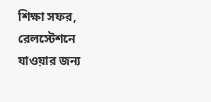শিক্ষা সফর, রেলস্টেশনে যাওয়ার জন্য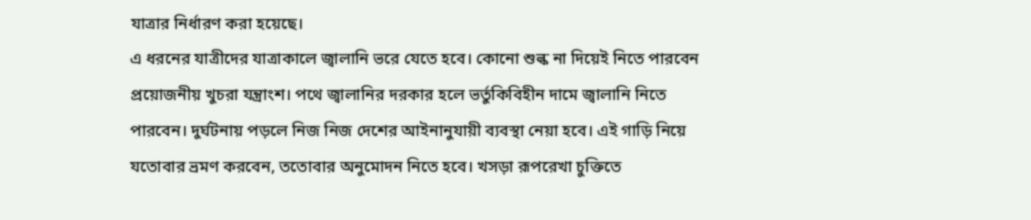যাত্রার নির্ধারণ করা হয়েছে।
এ ধরনের যাত্রীদের যাত্রাকালে জ্বালানি ভরে যেতে হবে। কোনো শুল্ক না দিয়েই নিতে পারবেন প্রয়োজনীয় খুচরা যন্ত্রাংশ। পথে জ্বালানির দরকার হলে ভর্তুকিবিহীন দামে জ্বালানি নিতে পারবেন। দুর্ঘটনায় পড়লে নিজ নিজ দেশের আইনানুযায়ী ব্যবস্থা নেয়া হবে। এই গাড়ি নিয়ে যতোবার ভ্রমণ করবেন, ততোবার অনুমোদন নিতে হবে। খসড়া রূপরেখা চুক্তিতে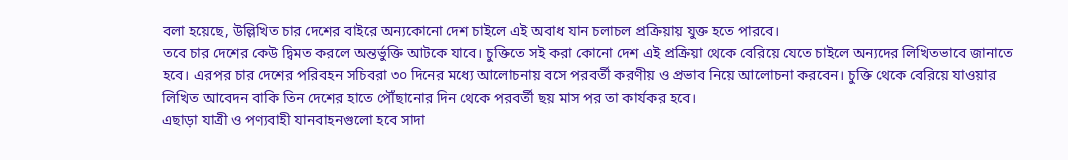বলা হয়েছে, উল্লিখিত চার দেশের বাইরে অন্যকোনো দেশ চাইলে এই অবাধ যান চলাচল প্রক্রিয়ায় যুক্ত হতে পারবে।
তবে চার দেশের কেউ দ্বিমত করলে অন্তর্ভুক্তি আটকে যাবে। চুক্তিতে সই করা কোনো দেশ এই প্রক্রিয়া থেকে বেরিয়ে যেতে চাইলে অন্যদের লিখিতভাবে জানাতে হবে। এরপর চার দেশের পরিবহন সচিবরা ৩০ দিনের মধ্যে আলোচনায় বসে পরবর্তী করণীয় ও প্রভাব নিয়ে আলোচনা করবেন। চুক্তি থেকে বেরিয়ে যাওয়ার লিখিত আবেদন বাকি তিন দেশের হাতে পৌঁছানোর দিন থেকে পরবর্তী ছয় মাস পর তা কার্যকর হবে।
এছাড়া যাত্রী ও পণ্যবাহী যানবাহনগুলো হবে সাদা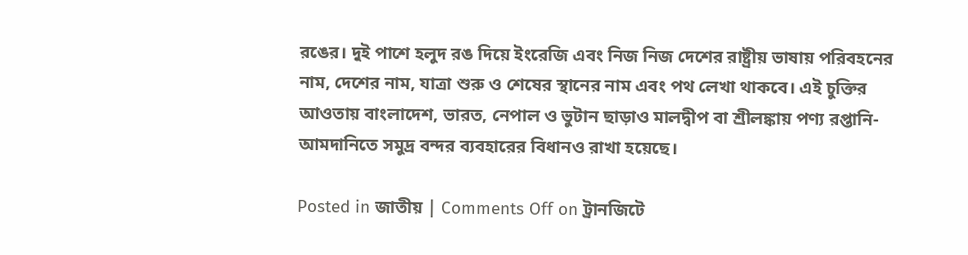রঙের। দুই পাশে হলুদ রঙ দিয়ে ইংরেজি এবং নিজ নিজ দেশের রাষ্ট্রীয় ভাষায় পরিবহনের নাম, দেশের নাম, যাত্রা শুরু ও শেষের স্থানের নাম এবং পথ লেখা থাকবে। এই চুক্তির আওতায় বাংলাদেশ, ভারত, নেপাল ও ভুটান ছাড়াও মালদ্বীপ বা শ্রীলঙ্কায় পণ্য রপ্তানি-আমদানিতে সমুদ্র বন্দর ব্যবহারের বিধানও রাখা হয়েছে।

Posted in জাতীয় | Comments Off on ট্রানজিটে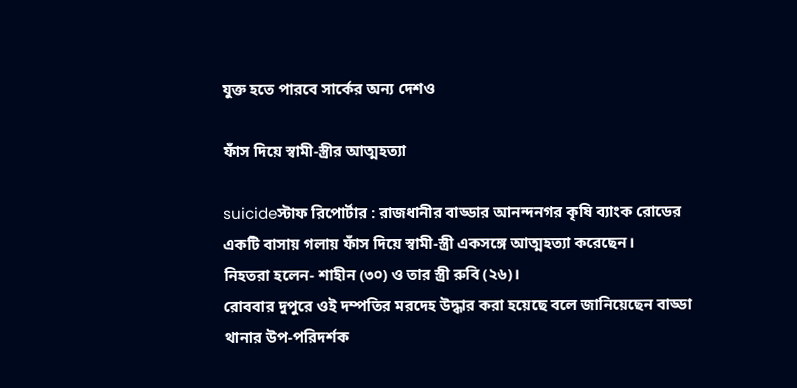যুক্ত হতে পারবে সার্কের অন্য দেশও

ফাঁস দিয়ে স্বামী-স্ত্রীর আত্মহত্যা

suicideস্টাফ রিপোর্টার : রাজধানীর বাড্ডার আনন্দনগর কৃষি ব্যাংক রোডের একটি বাসায় গলায় ফাঁস দিয়ে স্বামী-স্ত্রী একসঙ্গে আত্মহত্যা করেছেন।
নিহতরা হলেন- শাহীন (৩০) ও তার স্ত্রী রুবি (২৬)।
রোববার দুপুরে ওই দম্পতির মরদেহ উদ্ধার করা হয়েছে বলে জানিয়েছেন বাড্ডা থানার উপ-পরিদর্শক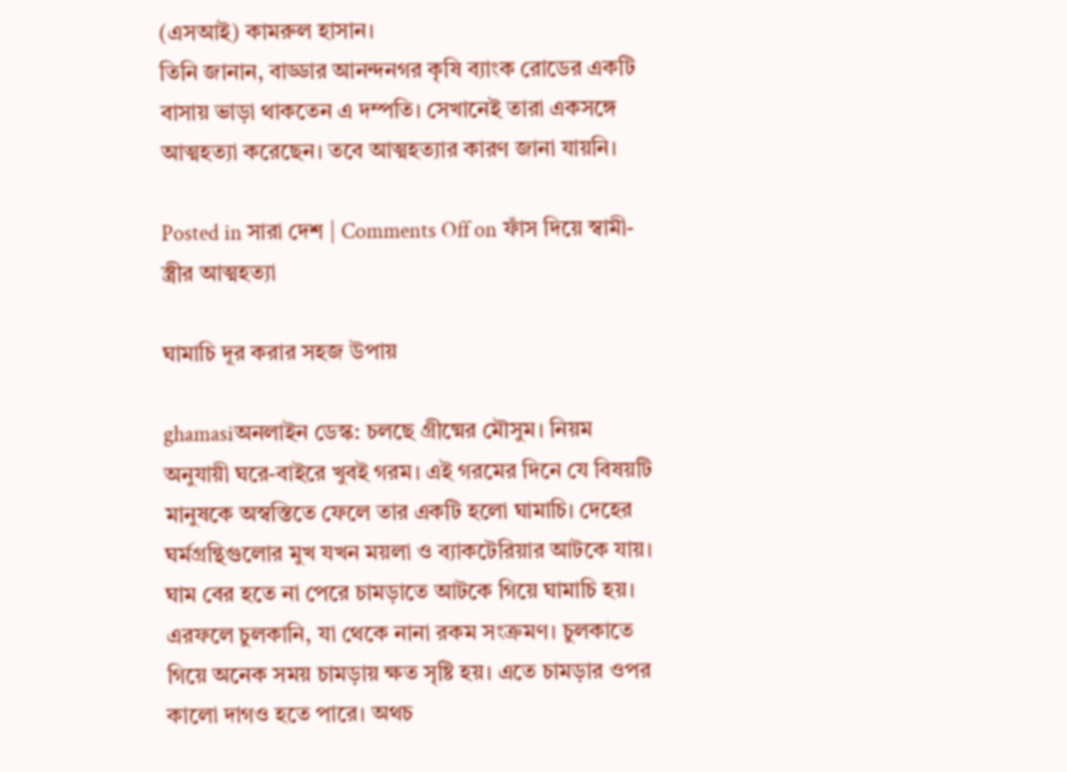(এসআই) কামরুল হাসান।
তিনি জানান, বাড্ডার আনন্দনগর কৃষি ব্যাংক রোডের একটি বাসায় ভাড়া থাকতেন এ দম্পতি। সেখানেই তারা একসঙ্গে আত্মহত্যা করেছেন। তবে আত্মহত্যার কারণ জানা যায়নি।

Posted in সারা দেশ | Comments Off on ফাঁস দিয়ে স্বামী-স্ত্রীর আত্মহত্যা

ঘামাচি দূর করার সহজ উপায়

ghamasiঅনলাইন ডেস্ক: চলছে গ্রীষ্মের মৌসুম। নিয়ম অনুযায়ী ঘরে-বাইরে খুবই গরম। এই গরমের দিনে যে বিষয়টি মানুষকে অস্বস্তিতে ফেলে তার একটি হলো ঘামাচি। দেহের ঘর্মগ্রন্থিগুলোর মুখ যখন ময়লা ও ব্যাকটেরিয়ার আটকে যায়। ঘাম বের হতে না পেরে চামড়াতে আটকে গিয়ে ঘামাচি হয়। এরফলে চুলকানি, যা থেকে নানা রকম সংক্রমণ। চুলকাতে গিয়ে অনেক সময় চামড়ায় ক্ষত সৃষ্টি হয়। এতে চামড়ার ওপর কালো দাগও হতে পারে। অথচ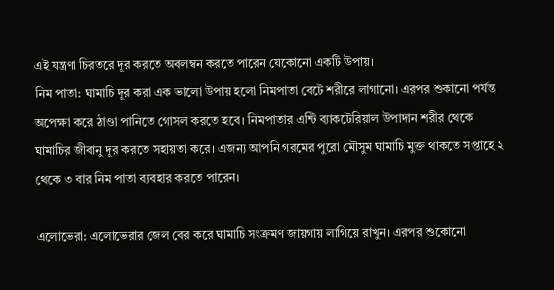এই যন্ত্রণা চিরতরে দূর করতে অবলম্বন করতে পারেন যেকোনো একটি উপায়।
নিম পাতা: ঘামাচি দূর করা এক ভালো উপায় হলো নিমপাতা বেটে শরীরে লাগানো। এরপর শুকানো পর্যন্ত অপেক্ষা করে ঠাণ্ডা পানিতে গোসল করতে হবে। নিমপাতার এন্টি ব্যাকটেরিয়াল উপাদান শরীর থেকে ঘামাচির জীবানু দূর করতে সহায়তা করে। এজন্য আপনি গরমের পুরো মৌসুম ঘামাচি মুক্ত থাকতে সপ্তাহে ২ থেকে ৩ বার নিম পাতা ব্যবহার করতে পারেন।

এলোভেরা: এলোভেরার জেল বের করে ঘামাচি সংক্রমণ জায়গায় লাগিয়ে রাখুন। এরপর শুকোনো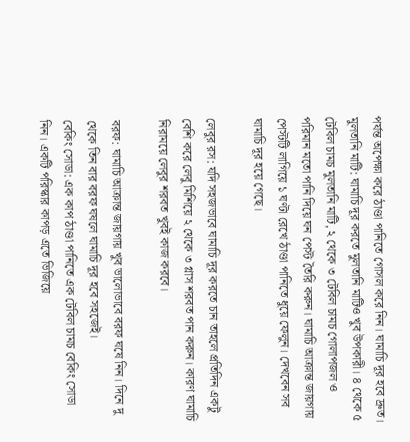পর্যন্ত অপেক্ষা করে ঠাণ্ডা পানিতে গোসল করে নিন। ঘামাচি দূর হবে দ্রুত।
মুলতানি মাটি: ঘামাচি দূর করতে মুলতানি মাটিও খুব উপকারী। ৪ থেকে ৫ টেবিল চামচ মুলতানি মাটি, ২ থেকে ৩ টেবিল চামচ গোলাপজল ও পরিমান মতো পানি দিয়ে ঘন পেস্ট তৈরি করুন। ঘামাচি আক্রান্ত জায়গায় পেস্টটি লাগিয়ে ১ ঘণ্টা রেখে ঠাণ্ডা পানিতে ধুয়ে ফেলুন। দেখবেন সব ঘামাচি দূর হয়ে গেছে।

লেবুর রস: যদি সহজভাবে ঘামাচি দূর করতে চান তাহলে প্রতিদিন একটু বেশি করে লেবু মিশিয়ে ২ থেকে ৩ গ্লাস শরবত পান করুন। কারণ ঘামাচি নিরাময়ে লেবুর শরবত খুবই কাজ করবে।

বরফ: ঘামাচি আক্রান্ত জায়গায় খুব ভালোভাবে বরফ ঘষে নিন। দিনে দু থেকে তিন বার বরফ ঘষলে ঘামাচি দূর হবে সহজেই।
বেকিং সোডা: এক কাপ ঠাণ্ডা পানিতে এক টেবিল চামচ বেকিং সোডা নিন। একটি পরিস্কার কাপড় এতে ভিজিয়ে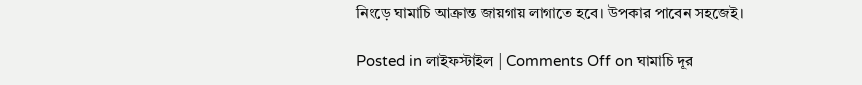নিংড়ে ঘামাচি আক্রান্ত জায়গায় লাগাতে হবে। উপকার পাবেন সহজেই।

Posted in লাইফস্টাইল | Comments Off on ঘামাচি দূর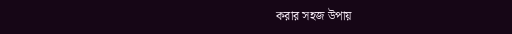করার সহজ উপায়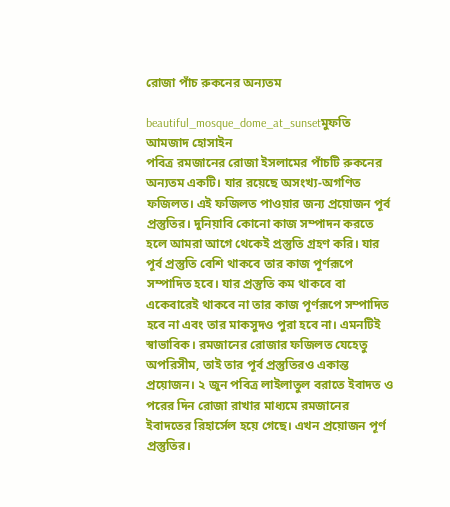রোজা পাঁচ রুকনের অন্যতম

beautiful_mosque_dome_at_sunsetমুফতি আমজাদ হোসাইন
পবিত্র রমজানের রোজা ইসলামের পাঁচটি রুকনের অন্যতম একটি। যার রয়েছে অসংখ্য-অগণিত ফজিলত। এই ফজিলত পাওয়ার জন্য প্রয়োজন পূর্ব প্রস্তুতির। দুনিয়াবি কোনো কাজ সম্পাদন করতে হলে আমরা আগে থেকেই প্রস্তুতি গ্রহণ করি। যার পূর্ব প্রস্তুতি বেশি থাকবে তার কাজ পূর্ণরূপে সম্পাদিত হবে। যার প্রস্তুতি কম থাকবে বা একেবারেই থাকবে না তার কাজ পূর্ণরূপে সম্পাদিত হবে না এবং তার মাকসুদও পুরা হবে না। এমনটিই স্বাভাবিক। রমজানের রোজার ফজিলত যেহেতু অপরিসীম, তাই তার পূর্ব প্রস্তুতিরও একান্ত প্রয়োজন। ২ জুন পবিত্র লাইলাতুল বরাতে ইবাদত ও পরের দিন রোজা রাখার মাধ্যমে রমজানের ইবাদতের রিহার্সেল হয়ে গেছে। এখন প্রয়োজন পূর্ণ প্রস্তুতির।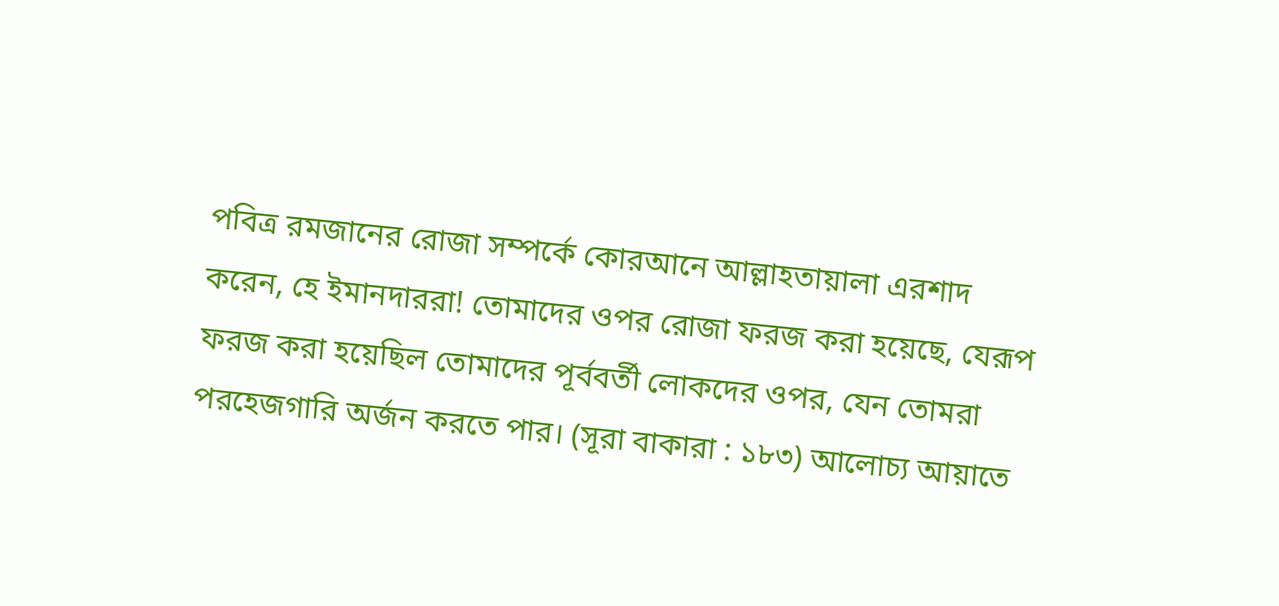পবিত্র রমজানের রোজা সম্পর্কে কোরআনে আল্লাহতায়ালা এরশাদ করেন, হে ইমানদাররা! তোমাদের ওপর রোজা ফরজ করা হয়েছে, যেরূপ ফরজ করা হয়েছিল তোমাদের পূর্ববর্তী লোকদের ওপর, যেন তোমরা পরহেজগারি অর্জন করতে পার। (সূরা বাকারা : ১৮৩) আলোচ্য আয়াতে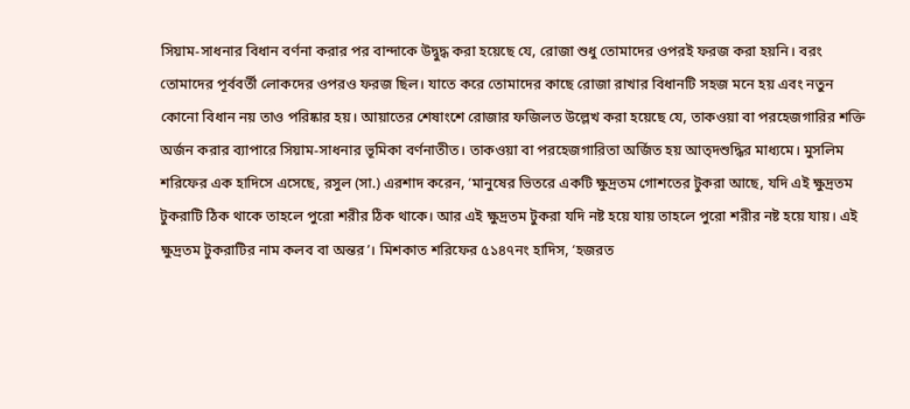সিয়াম-সাধনার বিধান বর্ণনা করার পর বান্দাকে উদ্বুদ্ধ করা হয়েছে যে, রোজা শুধু তোমাদের ওপরই ফরজ করা হয়নি। বরং তোমাদের পূর্ববর্তী লোকদের ওপরও ফরজ ছিল। যাতে করে তোমাদের কাছে রোজা রাখার বিধানটি সহজ মনে হয় এবং নতুন কোনো বিধান নয় তাও পরিষ্কার হয়। আয়াতের শেষাংশে রোজার ফজিলত উল্লেখ করা হয়েছে যে, তাকওয়া বা পরহেজগারির শক্তি অর্জন করার ব্যাপারে সিয়াম-সাধনার ভূমিকা বর্ণনাতীত। তাকওয়া বা পরহেজগারিতা অর্জিত হয় আত্দশুদ্ধির মাধ্যমে। মুসলিম শরিফের এক হাদিসে এসেছে, রসুল (সা.) এরশাদ করেন, ‘মানুষের ভিতরে একটি ক্ষুদ্রতম গোশতের টুকরা আছে, যদি এই ক্ষুদ্রতম টুকরাটি ঠিক থাকে তাহলে পুরো শরীর ঠিক থাকে। আর এই ক্ষুদ্রতম টুকরা যদি নষ্ট হয়ে যায় তাহলে পুরো শরীর নষ্ট হয়ে যায়। এই ক্ষুদ্রতম টুকরাটির নাম কলব বা অন্তর’। মিশকাত শরিফের ৫১৪৭নং হাদিস, ‘হজরত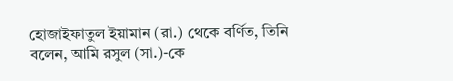হোজাইফাতুল ইয়ামান (রা.) থেকে বর্ণিত, তিনি বলেন, আমি রসুল (সা.)-কে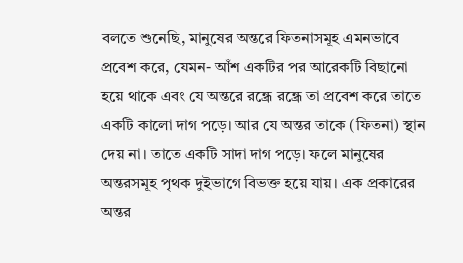বলতে শুনেছি, মানুষের অন্তরে ফিতনাসমূহ এমনভাবে প্রবেশ করে, যেমন- আঁশ একটির পর আরেকটি বিছানো হয়ে থাকে এবং যে অন্তরে রন্ধ্রে রন্ধ্রে তা প্রবেশ করে তাতে একটি কালো দাগ পড়ে। আর যে অন্তর তাকে (ফিতনা) স্থান দেয় না। তাতে একটি সাদা দাগ পড়ে। ফলে মানুষের অন্তরসমূহ পৃথক দুইভাগে বিভক্ত হয়ে যায়। এক প্রকারের অন্তর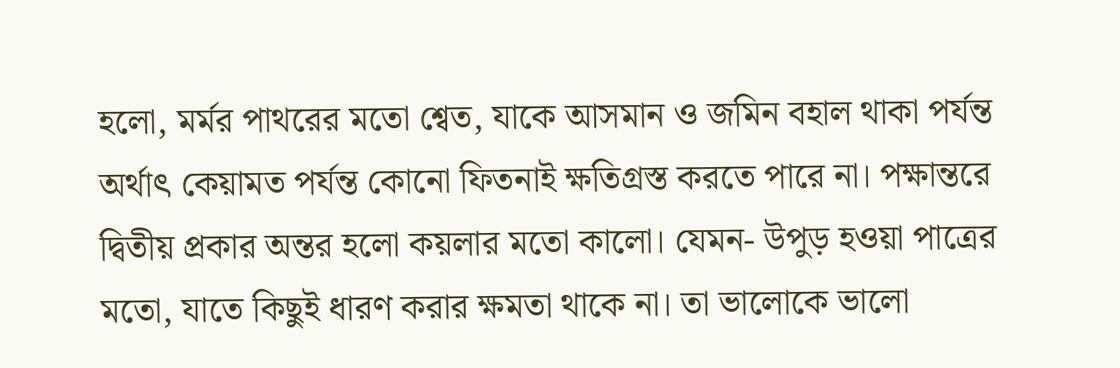হলো, মর্মর পাথরের মতো শ্বেত, যাকে আসমান ও জমিন বহাল থাকা পর্যন্ত অর্থাৎ কেয়ামত পর্যন্ত কোনো ফিতনাই ক্ষতিগ্রস্ত করতে পারে না। পক্ষান্তরে দ্বিতীয় প্রকার অন্তর হলো কয়লার মতো কালো। যেমন- উপুড় হওয়া পাত্রের মতো, যাতে কিছুই ধারণ করার ক্ষমতা থাকে না। তা ভালোকে ভালো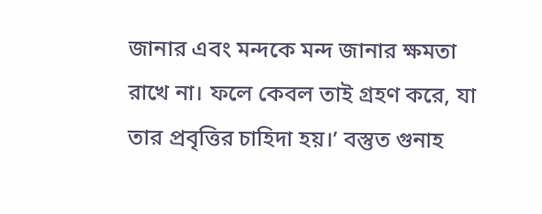জানার এবং মন্দকে মন্দ জানার ক্ষমতা রাখে না। ফলে কেবল তাই গ্রহণ করে, যা তার প্রবৃত্তির চাহিদা হয়।’ বস্তুত গুনাহ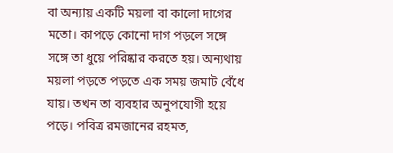বা অন্যায় একটি ময়লা বা কালো দাগের মতো। কাপড়ে কোনো দাগ পড়লে সঙ্গে সঙ্গে তা ধুয়ে পরিষ্কার করতে হয়। অন্যথায় ময়লা পড়তে পড়তে এক সময় জমাট বেঁধে যায়। তখন তা ব্যবহার অনুপযোগী হয়ে পড়ে। পবিত্র রমজানের রহমত,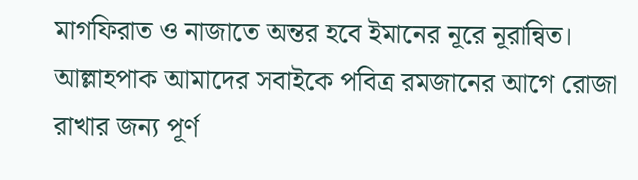মাগফিরাত ও নাজাতে অন্তর হবে ইমানের নূরে নূরান্বিত। আল্লাহপাক আমাদের সবাইকে পবিত্র রমজানের আগে রোজা রাখার জন্য পূর্ণ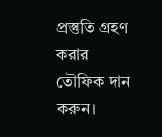প্রস্তুতি গ্রহণ করার তৌফিক দান করুন।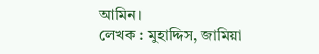আমিন।
লেখক : মুহাদ্দিস, জামিয়া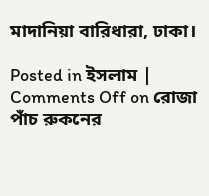মাদানিয়া বারিধারা, ঢাকা।

Posted in ইসলাম | Comments Off on রোজা পাঁচ রুকনের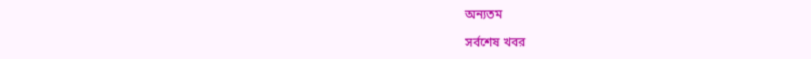অন্যতম

সর্বশেষ খবর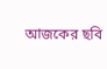আজকের ছবি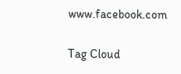www.facebook.com

Tag Cloud